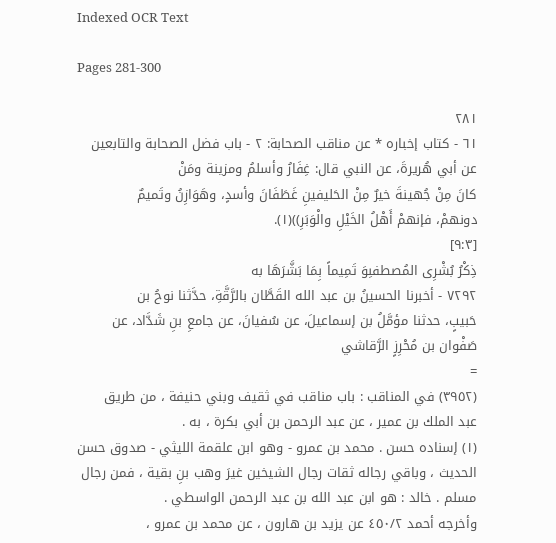Indexed OCR Text

Pages 281-300

٢٨١
٦١ - كتاب إخباره * عن مناقب الصحابة: ٢ - باب فضل الصحابة والتابعين
عن أبي هُريرةَ، عن النبي قال: غِفَارُ وأسلمُ ومزينة ومَنْ
كانَ مِنْ جُهينةَ خيرٌ مِنْ الحَليفينِ غَطَفَانَ وأسدٍ، وهَوَازِنُ وتَميمٌ
دونهمْ، فإنهمْ أَهْلُ الخَيْلِ والْوَبَرِ))(١).
[٩:٣]
ذِكْرُ بُشْرِى المُصطفىِوَ تَمِيماً بِمَا بَشَّرَهَا به
٧٢٩٢ - أخبرنا الحسينُ بن عبد الله القَطَّان بالرَّقَّةِ، حدَّثنا نوحُ بن
حَبيبٍ، حدثنا مؤمَّلُ بن إسماعيلَ، عن سُفيانَ، عن جامعِ بنِ شَدَّاد، عن
صَفْوان بن مُحْرِزٍ الرَّقاشي
=
(٣٩٥٢) في المناقب : باب مناقب في ثقيف وبني حنيفة ، من طريق
عبد الملك بن عمير ، عن عبد الرحمن بن أبي بكرة ، به .
(١) إسناده حسن . محمد بن عمرو - وهو ابن علقمة الليثي - صدوق حسن
الحديث ، وباقي رجاله ثقات رجال الشيخين غيرَ وهب بنِ بقية ، فمن رجال
مسلم . خالد : هو ابن عبد الله بن عبد الرحمن الواسطي .
وأخرجه أحمد ٤٥٠/٢ عن يزيد بن هارون ، عن محمد بن عمرو ،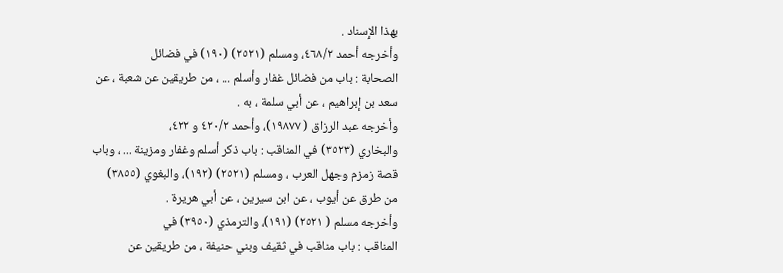بهذا الإِسناد .
وأخرجه أحمد ٤٦٨/٢، ومسلم (٢٥٢١) (١٩٠) في فضائل
الصحابة : باب من فضائل غفار وأسلم ... ، من طريقين عن شعبة ، عن
سعد بن إبراهيم ، عن أبي سلمة ، به .
وأخرجه عبد الرزاق ( ١٩٨٧٧)، وأحمد ٤٢٠/٢ و ٤٢٢،
والبخاري (٣٥٢٣) في المناقب : باب ذكر أسلم وغفار ومزينة ... ، وباب
قصة زمزم وجهل العرب ، ومسلم (٢٥٢١) (١٩٢)، والبغوي (٣٨٥٥)
من طرق عن أيوب ، عن ابن سيرين ، عن أبي هريرة .
وأخرجه مسلم ( ٢٥٢١) (١٩١)، والترمذي (٣٩٥٠) في
المناقب : باب مناقب في ثقيف وبني حنيفة ، من طريقين عن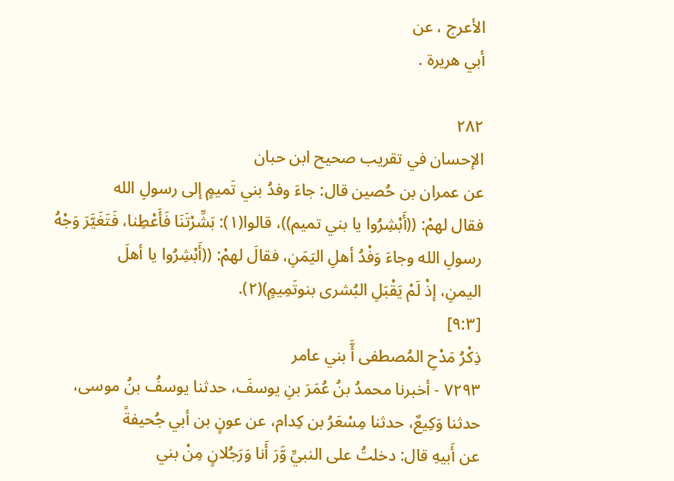الأعرج ، عن
أبي هريرة .

٢٨٢
الإحسان في تقريب صحيح ابن حبان
عن عمران بن حُصين قال: جاءَ وفدُ بني تَميمٍ إلى رسولِ الله
فقال لهمْ: ((أَبْشِرُوا يا بني تميم))، قالوا(١): بَشِّرْتَنَا فَأَعْطِنا، فَتَغَيَّرَ وَجْهُ
رسولِ الله وجاءَ وَفْدُ أهلِ اليَمَنِ، فقالَ لهمْ: ((أَبْشِرُوا يا أهلَ
اليمنِ، إذْ لَمْ يَقْبَلِ البُشرى بنوتَمِيمٍ)(٢).
[٩:٣]
ذِكْرُ مَدْحِ المُصطفى أَّ بني عامر
٧٢٩٣ - أخبرنا محمدُ بنُ عُمَرَ بنِ يوسفَ، حدثنا يوسفُ بنُ موسى،
حدثنا وَكِيعٌ، حدثنا مِسْعَرُ بن كِدام، عن عونٍ بن أبي جُحيفةً
عن أَبيهِ قال: دخلتُ على النبيِّ وَّرَ أَنا وَرَجُلانٍ مِنْ بني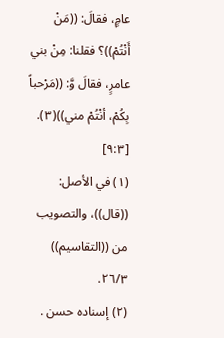عامٍ، فقالَ: ((مَنْ أَنْتُمْ))؟ فقلنا: مِنْ بني عامرٍ، فقالَ وَّ: ((مَرْحباً
بِكُمْ، أنْتُمْ مني))(٣).
[٩:٣]
(١) في الأصل: ((قال))، والتصويب من ((التقاسيم)) ٢٦/٣.
(٢) إسناده حسن .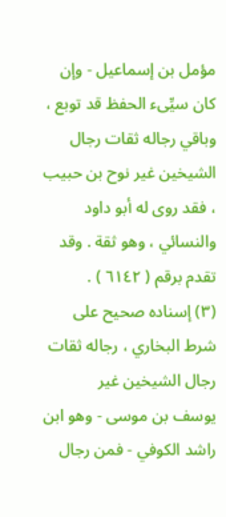مؤمل بن إسماعيل - وإن كان سيِّىء الحفظ قد توبع ،
وباقي رجاله ثقات رجال الشيخين غير نوح بن حبيب ، فقد روى له أبو داود
والنسائي ، وهو ثقة . وقد تقدم برقم ( ٦١٤٢ ) .
(٣) إسناده صحيح على شرط البخاري ، رجاله ثقات رجال الشيخين غير
يوسف بن موسى - وهو ابن راشد الكوفي - فمن رجال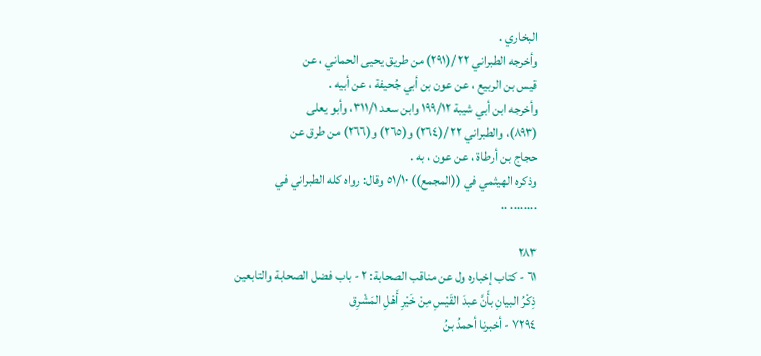البخاري .
وأخرجه الطبراني ٢٢ /(٢٩١) من طريق يحيى الحماني ، عن
قيس بن الربيع ، عن عون بن أبي جُحيفة ، عن أبيه .
وأخرجه ابن أبي شيبة ١٩٩/١٢ وابن سعد ٣١١/١، وأبو يعلى
(٨٩٣)، والطبراني ٢٢ /(٢٦٤) و(٢٦٥) و(٢٦٦) من طرق عن
حجاج بن أرطاة ، عن عون ، به .
وذكره الهيثمي في ((المجمع)) ٥١/١٠ وقال: رواه كله الطبراني في
........ ..

٢٨٣
٦١ - كتاب إخباره ول عن مناقب الصحابة: ٢ - باب فضل الصحابة والتابعين
ذِكْرُ البيانِ بأَنَّ عبدَ القَيْسِ مِنْ خَيْرِ أَهْلِ المَشْرِق
٧٢٩٤ - أخبرنا أحمدُ بنُ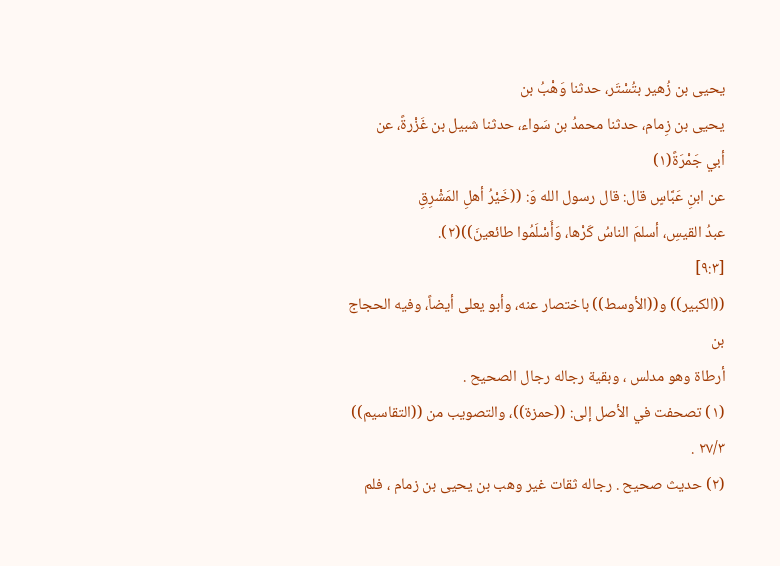يحيى بن زُهير بتُسْتَر، حدثنا وَهْبُ بن
يحيى بن زِمام، حدثنا محمدُ بن سَواء، حدثنا شبيل بن غَزْرةً، عن
أبي جَمْرَةً(١)
عن ابنِ عَبَّاسٍ قال: قال رسول الله وَ: ((خَيْرُ أهلِ المَشْرِقِ
عبدُ القيسِ، أسلمَ الناسُ كَرْها، وَأَسْلَمُوا طائعينَ))(٢).
[٩:٣]
((الكبير)) و((الأوسط)) باختصار عنه، وأبو يعلى أيضاً، وفيه الحجاج بن
أرطاة وهو مدلس ، وبقية رجاله رجال الصحيح .
(١) تصحفت في الأصل إلى: ((حمزة))، والتصويب من ((التقاسيم)) ٢٧/٣ .
(٢) حديث صحيح . رجاله ثقات غير وهب بن يحيى بن زمام ، فلم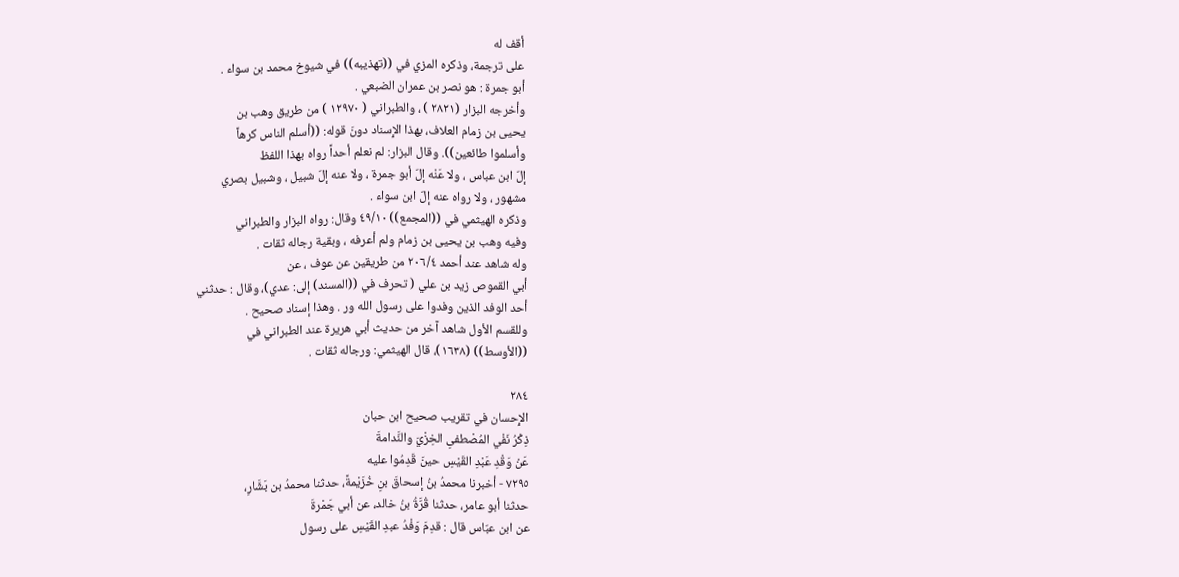أقف له
على ترجمة، وذكره المزي في ((تهذيبه)) في شيوخ محمد بن سواء .
أبو جمرة : هو نصر بن عمران الضبعي .
وأخرجه البزار (٢٨٢١ ) ، والطبراني ( ١٢٩٧٠ ) من طريق وهب بن
يحيى بن زمام العلاف، بهذا الإِسناد دونَ قوله: ((أسلم الناس كرهاً
وأسلموا طائعين)). وقال البزار: لم نعلم أحداً رواه بهذا اللفظ
إلّ ابن عباس ، ولا عَنْه إلّ أبو جمرة ، ولا عنه إلّ شبيل ، وشبيل بصري
مشهور ، ولا رواه عنه إلّ ابن سواء .
وذكره الهيثمي في ((المجمع)) ٤٩/١٠ وقال: رواه البزار والطبراني
وفيه وهب بن يحيى بن زمام ولم أعرفه ، وبقية رجاله ثقات .
وله شاهد عند أحمد ٢٠٦/٤ من طريقين عن عوف ، عن
أبي القموص زيد بن علي ( تحرف في ((المسند) إلى: عدي)، وقال : حدثني
أحد الوفد الذين وفدوا على رسول الله ور . وهذا إسناد صحيح .
وللقسم الأول شاهد آخر من حديث أبي هريرة عند الطبراني في
((الأوسط)) (١٦٣٨)، قال الهيثمي: ورجاله ثقات .

٢٨٤
الإِحسان في تقريب صحيح ابن حبان
ذِكْرُ نَفْي المُصْطفىِ الخِزْيَ والنَّدامةَ
عَنْ وَقْدِ عَبْدِ القَيْسِ حينَ قَدِمُوا عليه
٧٢٩٥ - أخبرنا محمدُ بنُ إسحاقَ بنِ خُزَيْمةً، حدثنا محمدُ بن بَشَّارِ،
حدثنا أبو عامر، حدثنا قُرَّةُ بنُ خالد، عن أبي جَمْرةَ
عن ابن عبّاس قال : قدِمَ وَفْدُ عبدِ القَيْسِ على رسول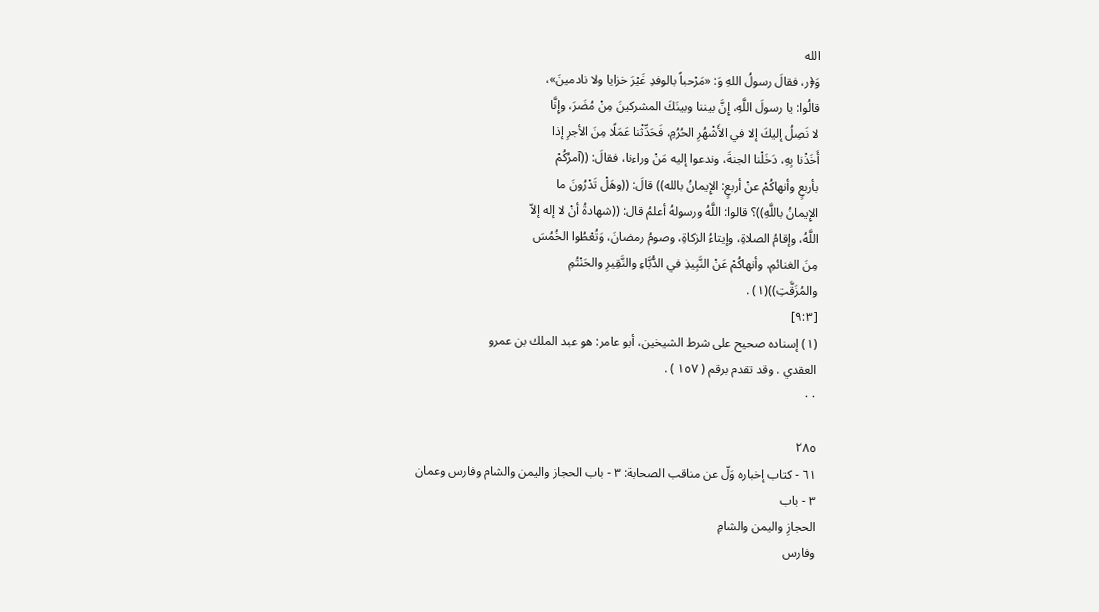الله
وَ﴿ر، فقالَ رسولُ اللهِ وَ: «مَرْحباً بالوفدِ غَيْرَ خزايا ولا نادمينَ»،
قالُوا: يا رسولَ اللَّهِ، إِنَّ بيننا وبينَكَ المشركينَ مِنْ مُضَرَ، وإِنَّا
لا نَصِلُ إليكَ إلا في الأَشْهُرِ الحُرُمِ، فَحَدِّثْنا عَمَلًا مِنَ الأجرِ إذا
أَخَذْنا بِهِ، دَخَلْنا الجنةَ، وندعوا إليه مَنْ وراءنا، فقالَ: ((آمرُكُمْ
بأربعٍ وأنهاكُمْ عنْ أربعٍ: الإِيمانُ بالله)) قالَ: ((وهَلْ تَدْرُونَ ما
الإِيمانُ باللَّهِ))؟ قالوا: اللَّهُ ورسولهُ أعلمُ قال: ((شهادةُ أنْ لا إله إلاّ
اللَّهُ، وإقامُ الصلاةِ، وإيتاءُ الزكاةِ، وصومُ رمضانَ، وَتُعْطُوا الخُمُسَ
مِنَ الغنائمِ، وأنهاكُمْ عَنْ النَّبِيذِ في الدُّبَّاءِ والنَّقِيرِ والحَنْتُمِ
والمُزَقَّتِ))(١) .
[٩:٣]
(١) إسناده صحيح على شرط الشيخين، أبو عامر: هو عبد الملك بن عمرو
العقدي . وقد تقدم برقم ( ١٥٧ ) .
٠٠

٢٨٥
٦١ - كتاب إخباره وَلّ عن مناقب الصحابة: ٣ - باب الحجاز واليمن والشام وفارس وعمان
٣ - باب
الحجازِ واليمن والشامِ
وفارس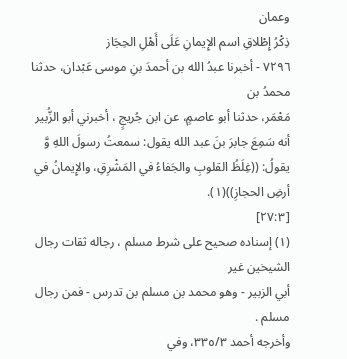وعمان
ذِكْرُ إِطْلاقِ اسم الإِيمانِ عَلَى أَهْلِ الحِجَاز
٧٢٩٦ - أخبرنا عبدُ الله بن أحمدَ بنِ موسى عَبْدان، حدثنا محمدُ بن
مَعْمَر، حدثنا أبو عاصمٍ، عن ابن جُريجٍ ، أخبرني أبو الزُّبير
أنه سَمِعَ جابرَ بنَ عبد الله يقول: سمعتُ رسولَ اللهِ وَّ
يقولُ: ((غِلَظُ القلوبِ والجَفاءُ في المَشْرِقِ، والإِيمانُ في
أرضِ الحجازِ))(١).
[٢٧:٣]
(١) إسناده صحيح على شرط مسلم ، رجاله ثقات رجال الشيخين غير
أبي الزبير - وهو محمد بن مسلم بن تدرس - فمن رجال مسلم .
وأخرجه أحمد ٣٣٥/٣، وفي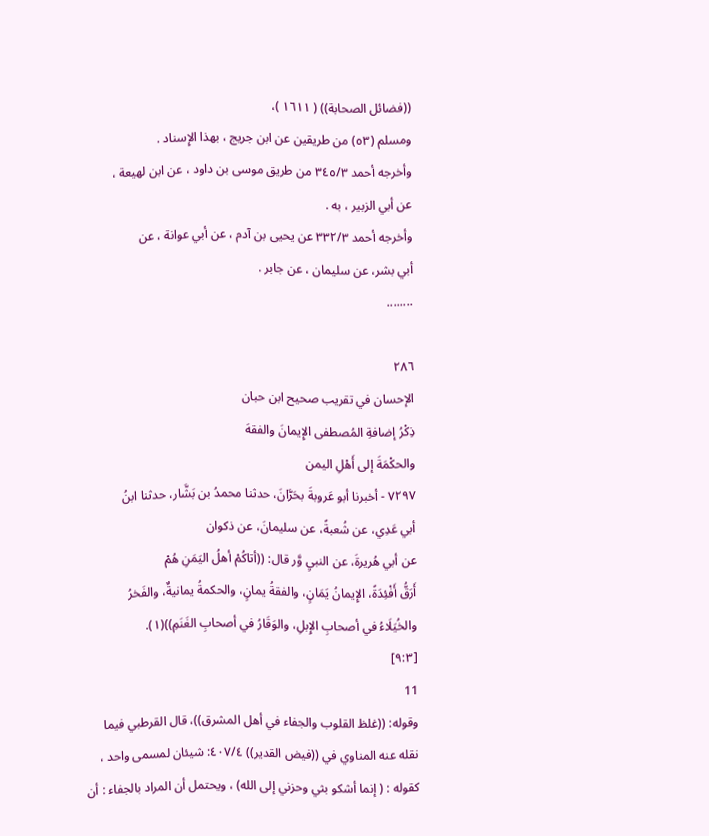((فضائل الصحابة)) ( ١٦١١ )،
ومسلم (٥٣) من طريقين عن ابن جريج ، بهذا الإِسناد .
وأخرجه أحمد ٣٤٥/٣ من طريق موسى بن داود ، عن ابن لهيعة ،
عن أبي الزبير ، به .
وأخرجه أحمد ٣٣٢/٣ عن يحيى بن آدم ، عن أبي عوانة ، عن
أبي بشر، عن سليمان ، عن جابر .
........

٢٨٦
الإحسان في تقريب صحيح ابن حبان
ذِكْرُ إضافةِ المُصطفى الإِيمانَ والفقهَ
والحكْمَةَ إلى أَهْلِ اليمن
٧٢٩٧ - أخبرنا أبو عَروبةَ بحَرَّانَ، حدثنا محمدُ بن بَشَّار، حدثنا ابنُ
أبي عَدِي، عن شُعبةً، عن سليمانَ، عن ذكوان
عن أبي هُريرةَ، عن النبيِ وَّر قال: ((أتاكُمْ أهلُ اليَمَنِ هُمْ
أَرَقُّ أَفْئِدَةً، الإِيمانُ يَمَانٍ، والفقةُ يمانٍ، والحكمةُ يمانيةٌ، والفَخرُ
والخُيَلَاءُ في أصحابِ الإِبلِ، والوَقَارُ في أصحابِ الغَنَمِ))(١).
[٩:٣]
11
وقوله: ((غلظ القلوب والجفاء في أهل المشرق))، قال القرطبي فيما
نقله عنه المناوي في ((فيض القدير)) ٤٠٧/٤: شيئان لمسمى واحد ،
كقوله : ( إنما أشكو بثي وحزني إلى الله) ، ويحتمل أن المراد بالجفاء : أن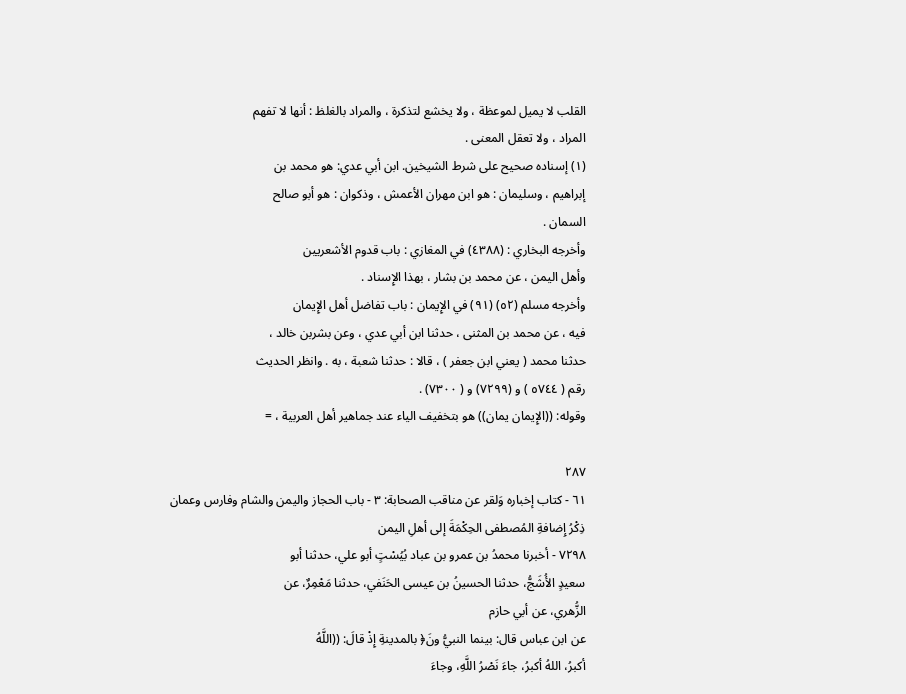القلب لا يميل لموعظة ، ولا يخشع لتذكرة ، والمراد بالغلظ : أنها لا تفهم
المراد ، ولا تعقل المعنى .
(١) إسناده صحيح على شرط الشيخين. ابن أبي عدي: هو محمد بن
إبراهيم ، وسليمان : هو ابن مهران الأعمش ، وذكوان : هو أبو صالح
السمان .
وأخرجه البخاري : (٤٣٨٨) في المغازي : باب قدوم الأشعريين
وأهل اليمن ، عن محمد بن بشار ، بهذا الإِسناد .
وأخرجه مسلم (٥٢) (٩١) في الإِيمان : باب تفاضل أهل الإِيمان
فيه ، عن محمد بن المثنى ، حدثنا ابن أبي عدي ، وعن بشربن خالد ،
حدثنا محمد ( يعني ابن جعفر ) ، قالا : حدثنا شعبة ، به . وانظر الحديث
رقم ( ٥٧٤٤ ) و (٧٢٩٩) و ( ٧٣٠٠) .
وقوله: ((الإِيمان يمان)) هو بتخفيف الياء عند جماهير أهل العربية ، =

٢٨٧
٦١ - كتاب إخباره وَلقر عن مناقب الصحابة: ٣ - باب الحجاز واليمن والشام وفارس وعمان
ذِكْرُ إِضافةِ المُصطفى الحِكْمَةَ إلى أهلِ اليمن
٧٢٩٨ - أخبرنا محمدُ بن عمرو بن عباد بُيُسْتٍ أبو علي، حدثنا أبو
سعيدٍ الأُشَجُّ، حدثنا الحسينُ بن عيسى الحَنَفي، حدثنا مَعْمِرٌ، عن
الزُّهري، عن أبي حازم
عن ابن عباس قال: بينما النبيُّ ونَ﴿ بالمدينةِ إِذْ قالَ: ((اللَّهُ
أكبرُ، اللهُ أكبرُ، جاءَ نَصْرُ اللَّهِ، وجاءَ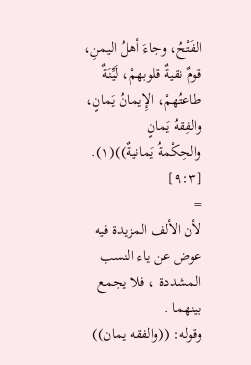الفَتْحُ، وجاءَ أهلُ اليمنِ،
قومٌ نقيةٌ قلوبهمْ، لَيِّنَةٌ طاعتُهمْ، الإِيمانُ يَمانٍ، والفِقهُ يَمانٍ
والحِكْمةُ يَمانيةٌ))(١).
[٩:٣]
=
لأن الألف المزيدة فيه عوض عن ياء النسب المشددة ، فلا يجمع بينهما .
وقوله: ((والفقه يمان))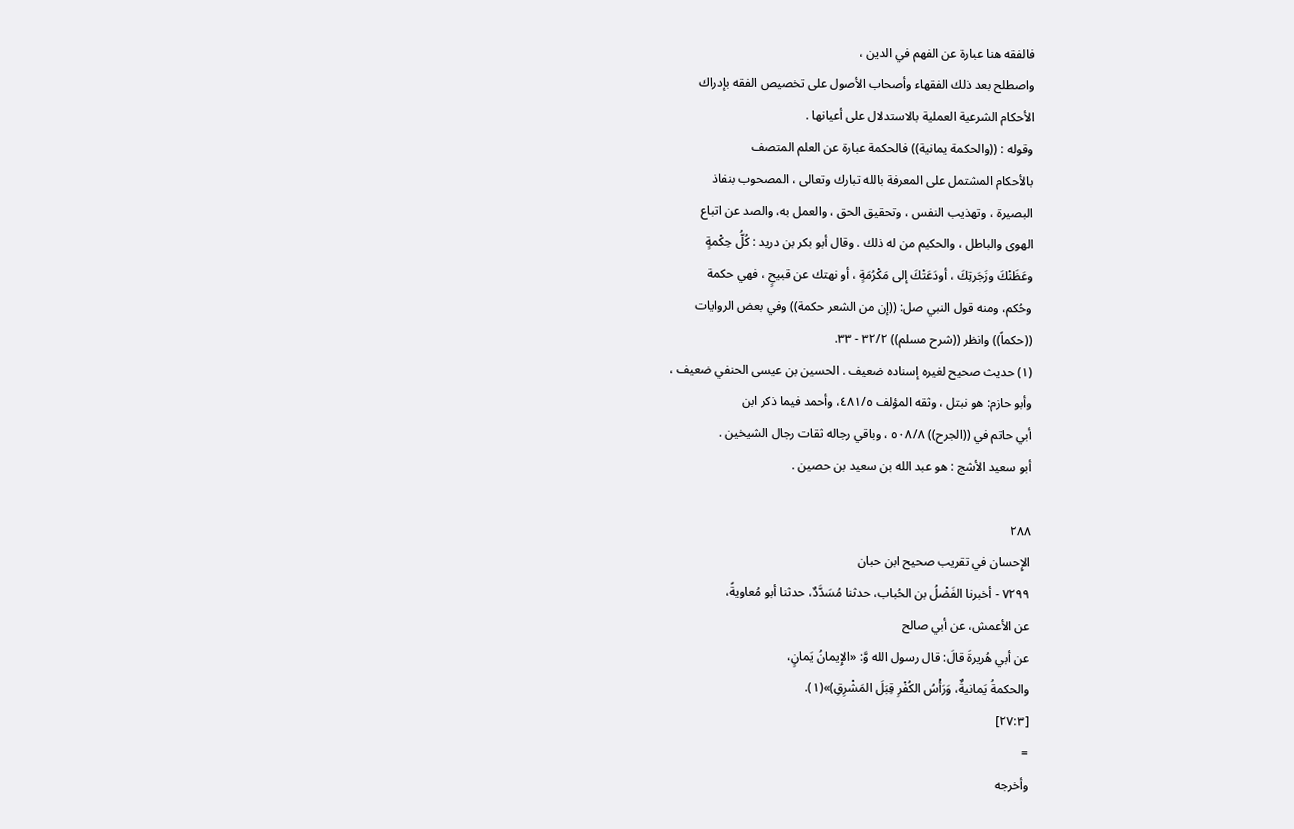فالفقه هنا عبارة عن الفهم في الدين ،
واصطلح بعد ذلك الفقهاء وأصحاب الأصول على تخصيص الفقه بإدراك
الأحكام الشرعية العملية بالاستدلال على أعيانها .
وقوله : ((والحكمة يمانية)) فالحكمة عبارة عن العلم المتصف
بالأحكام المشتمل على المعرفة بالله تبارك وتعالى ، المصحوب بنفاذ
البصيرة ، وتهذيب النفس ، وتحقيق الحق ، والعمل به، والصد عن اتباع
الهوى والباطل ، والحكيم من له ذلك . وقال أبو بكر بن دريد : كُلُّ حِكْمةٍ
وعَظَنْكَ وزَجَرتِكَ ، أودَعَتْكَ إلى مَكْرُمَةٍ ، أو نهتك عن قبيحٍ ، فهي حكمة
وحُكم، ومنه قول النبي صل: ((إن من الشعر حكمة)) وفي بعض الروايات
((حكماً)) وانظر ((شرح مسلم)) ٣٢/٢ - ٣٣.
(١) حديث صحيح لغيره إسناده ضعيف . الحسين بن عيسى الحنفي ضعيف ،
وأبو حازم: هو نبتل ، وثقه المؤلف ٤٨١/٥، وأحمد فيما ذكر ابن
أبي حاتم في ((الجرح)) ٥٠٨/٨ ، وباقي رجاله ثقات رجال الشيخين .
أبو سعيد الأشج : هو عبد الله بن سعيد بن حصين .

٢٨٨
الإِحسان في تقريب صحيح ابن حبان
٧٢٩٩ - أخبرنا الفَضْلُ بن الحُباب، حدثنا مُسَدَّدٌ، حدثنا أبو مُعاويةً،
عن الأعمش، عن أبي صالح
عن أبي هُريرةَ قالَ: قال رسول الله وَّ: «الإِيمانُ يَمانٍ،
والحكمةُ يَمانيةٌ، وَرَأْسُ الكُفْرِ قِبَلَ المَشْرِقِ)»(١).
[٢٧:٣]
=
وأخرجه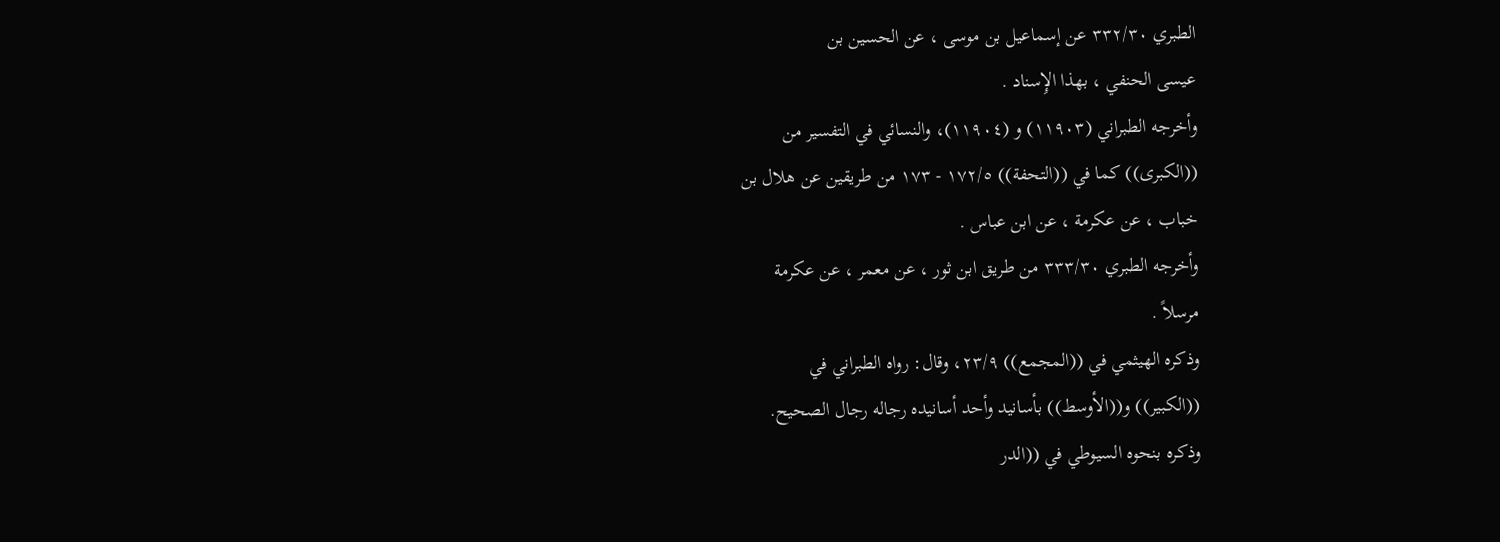الطبري ٣٣٢/٣٠ عن إسماعيل بن موسى ، عن الحسين بن
عيسى الحنفي ، بهذا الإِسناد .
وأخرجه الطبراني (١١٩٠٣) و (١١٩٠٤)، والنسائي في التفسير من
((الكبرى)) كما في ((التحفة)) ١٧٢/٥ - ١٧٣ من طريقين عن هلال بن
خباب ، عن عكرمة ، عن ابن عباس .
وأخرجه الطبري ٣٣٣/٣٠ من طريق ابن ثور ، عن معمر ، عن عكرمة
مرسلاً .
وذكره الهيثمي في ((المجمع)) ٢٣/٩، وقال: رواه الطبراني في
((الكبير)) و((الأوسط)) بأسانيد وأحد أسانيده رجاله رجال الصحيح.
وذكره بنحوه السيوطي في ((الدر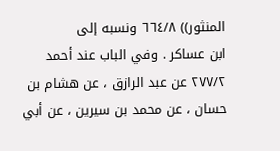المنثور)) ٦٦٤/٨ ونسبه إلى
ابن عساكر . وفي الباب عند أحمد ٢٧٧/٢ عن عبد الرازق ، عن هشام بن
حسان ، عن محمد بن سيرين ، عن أبي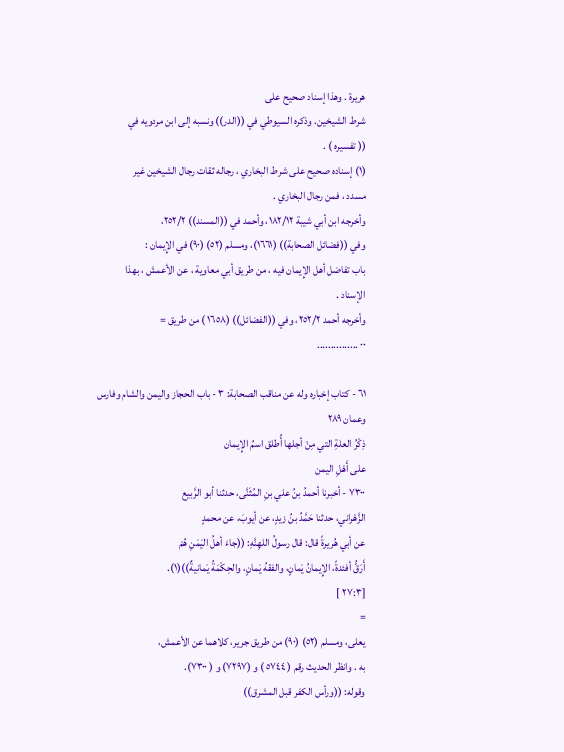هريرة . وهذا إسناد صحيح على
شرط الشيخين. وذكره السيوطي في ((الدر)) ونسبه إلى ابن مردويه في
(( تفسيره ) .
(١) إسناده صحيح على شرط البخاري ، رجاله ثقات رجال الشيخين غير
مسدد ، فمن رجال البخاري .
وأخرجه ابن أبي شيبة ١٨٢/١٢، وأحمد في ((المسند)) ٢٥٢/٢،
وفي ((فضائل الصحابة)) (١٦٦١)، ومسلم (٥٢) (٩٠) في الإِيمان :
باب تفاضل أهل الإِيمان فيه ، من طريق أبي معاوية ، عن الأعمش ، بهذا
الإسناد .
وأخرجه أحمد ٢٥٢/٢، وفي ((الفضائل)) (١٦٥٨ ) من طريق =
٠٠ ...............

٦١ - كتاب إخباره وله عن مناقب الصحابة: ٣ - باب الحجاز واليمن والشام وفارس وعمان ٢٨٩
ذِكْرُ العلةِ التي مِنْ أجلها أُطلق اسمُ الإِيمان
على أَهْلِ اليمن
٧٣٠٠ - أخبرنا أحمدُ بنُ علي بنِ المُثَنَّى، حدثنا أبو الرَّبيع
الزَّهْراني، حدثنا حَمَّدُ بنُ زيدٍ، عن أيوبَ، عن محمدٍ
عن أبي هُريرةً قال: قال رسولُ اللهِنَّهِ: ((جاءَ أهلُ اليَمَنِ هُمْ
أَرَقُّ أفئدةً، الإِيمانُ يَمانٍ، والفقهُ يَمانٍ، والحِكْمَةُ يَمانيةٌ))(١).
[٢٧:٣ ]
=
يعلى، ومسلم (٥٢) (٩٠) من طريق جرير، كلاهما عن الأعمش،
به . وانظر الحديث رقم ( ٥٧٤٤ ) و (٧٢٩٧) و ( ٧٣٠٠).
وقوله: ((ورأس الكفر قبل المشرق))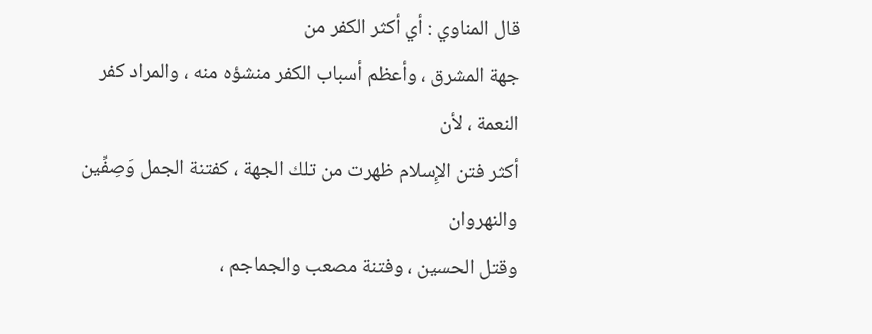قال المناوي : أي أكثر الكفر من
جهة المشرق ، وأعظم أسباب الكفر منشؤه منه ، والمراد كفر النعمة ، لأن
أكثر فتن الإِسلام ظهرت من تلك الجهة ، كفتنة الجمل وَصِفِّين والنهروان
وقتل الحسين ، وفتنة مصعب والجماجم ،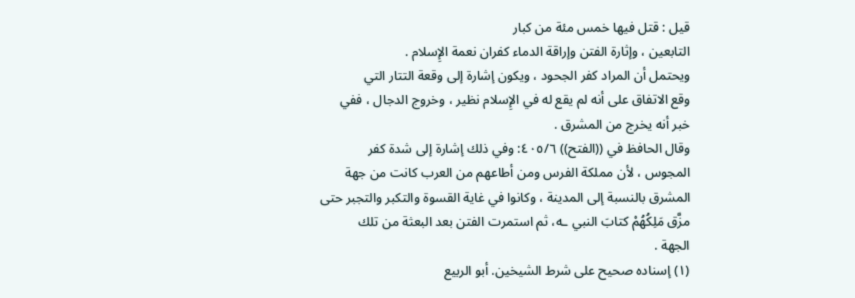قيل : قتل فيها خمس مئة من كبار
التابعين ، وإثارة الفتن وإراقة الدماء كفران نعمة الإِسلام .
ويحتمل أن المراد كفر الجحود ، ويكون إشارة إلى وقعة التتار التي
وقع الاتفاق على أنه لم يقع له في الإِسلام نظير ، وخروج الدجال ، ففي
خبر أنه يخرج من المشرق .
وقال الحافظ في ((الفتح)) ٤٠٥/٦: وفي ذلك إشارة إلى شدة كفر
المجوس ، لأن مملكة الفرس ومن أطاعهم من العرب كانت من جهة
المشرق بالنسبة إلى المدينة ، وكانوا في غاية القسوة والتكبر والتجبر حتى
مزَّق مَلِكُهُمْ كتابَ النبي ـه، ثم استمرت الفتن بعد البعثة من تلك
الجهة .
(١) إسناده صحيح على شرط الشيخين. أبو الربيع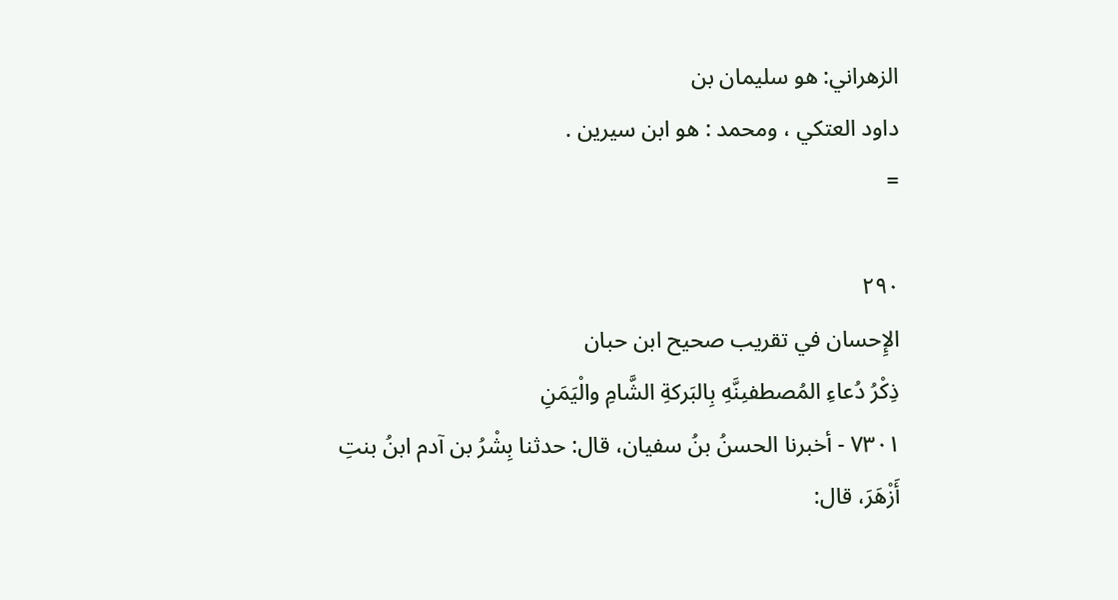الزهراني: هو سليمان بن
داود العتكي ، ومحمد : هو ابن سيرين .
=

٢٩٠
الإِحسان في تقريب صحيح ابن حبان
ذِكْرُ دُعاءِ المُصطفىِنَّهِ بِالبَركةِ الشَّامِ والْيَمَنِ
٧٣٠١ - أخبرنا الحسنُ بنُ سفيان، قال: حدثنا بِشْرُ بن آدم ابنُ بنتِ
أَزْهَرَ، قال: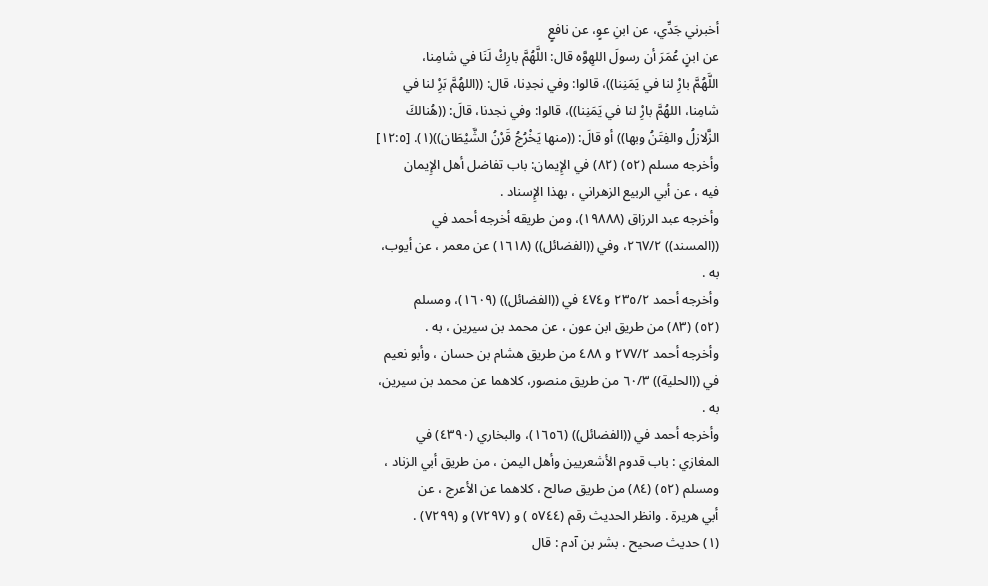أخبرني جَدِّي، عن ابنِ عوٍ، عن نافعٍ
عن ابنٍ عُمَرَ أن رسولَ اللهِوَّه قال: اللَّهُمَّ بارِكْ لَنَا في شامِنا،
اللَّهُمَّ بارِْ لنا في يَمَنِنا))، قالوا: وفي نجدِنا، قال: ((اللهُمَّ بَرِْ لنا في
شامِنا، اللهُمَّ بارِْ لنا في يَمَنِنا))، قالوا: وفي نجدنا، قالَ: ((هُنالكَ
الزَّلازلُ والفِتَنُ وبها)) أو قالَ: ((منها يَخْرُجُ قَرْنُ الشَّيْطَان))(١). [١٢:٥]
وأخرجه مسلم (٥٢) (٨٢) في الإِيمان: باب تفاضل أهل الإِيمان
فيه ، عن أبي الربيع الزهراني ، بهذا الإِسناد .
وأخرجه عبد الرزاق (١٩٨٨٨)، ومن طريقه أخرجه أحمد في
((المسند)) ٢٦٧/٢، وفي ((الفضائل)) (١٦١٨) عن معمر ، عن أيوب،
به .
وأخرجه أحمد ٢٣٥/٢ و٤٧٤ في ((الفضائل)) (١٦٠٩)، ومسلم
(٥٢) (٨٣) من طريق ابن عون ، عن محمد بن سيرين ، به .
وأخرجه أحمد ٢٧٧/٢ و ٤٨٨ من طريق هشام بن حسان ، وأبو نعيم
في ((الحلية)) ٦٠/٣ من طريق منصور، كلاهما عن محمد بن سيرين،
به .
وأخرجه أحمد في ((الفضائل)) (١٦٥٦)، والبخاري (٤٣٩٠) في
المغازي : باب قدوم الأشعريين وأهل اليمن ، من طريق أبي الزناد ،
ومسلم (٥٢) (٨٤) من طريق صالح ، كلاهما عن الأعرج ، عن
أبي هريرة . وانظر الحديث رقم (٥٧٤٤ ) و (٧٢٩٧) و (٧٢٩٩) .
(١) حديث صحيح . بشر بن آدم : قال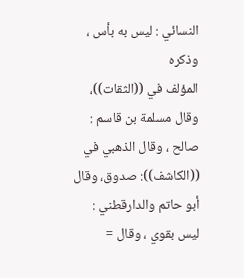النسائي : ليس به بأس ، وذكره
المؤلف في ((الثقات))، وقال مسلمة بن قاسم : صالح ، وقال الذهبي في
((الكاشف)): صدوق، وقال أبو حاتم والدارقطني : ليس بقوي ، وقال =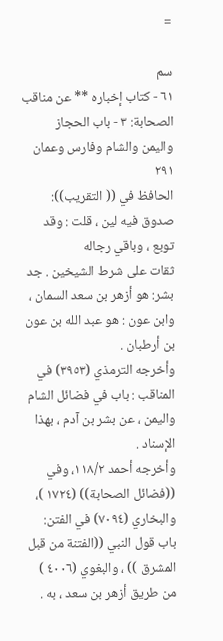=

سم
٦١ - كتاب إخباره ** عن مناقب الصحابة: ٣ - باب الحجاز واليمن والشام وفارس وعمان ٢٩١
الحافظ في (( التقريب)): صدوق فيه لين ، قلت : وقد توبع ، وباقي رجاله
ثقات على شرط الشيخين . جد بشر: هو أزهر بن سعد السمان ،
وابن عون : هو عبد الله بن عون بن أرطبان .
وأخرجه الترمذي (٣٩٥٣) في المناقب : باب في فضائل الشام
واليمن ، عن بشر بن آدم ، بهذا الإسناد .
وأخرجه أحمد ١١٨/٢، وفي ((فضائل الصحابة)) (١٧٢٤ )،
والبخاري (٧٠٩٤) في الفتن: باب قول النبي ((الفتنة من قبل
المشرق )) ، والبغوي (٤٠٠٦ ) من طريق أزهر بن سعد ، به .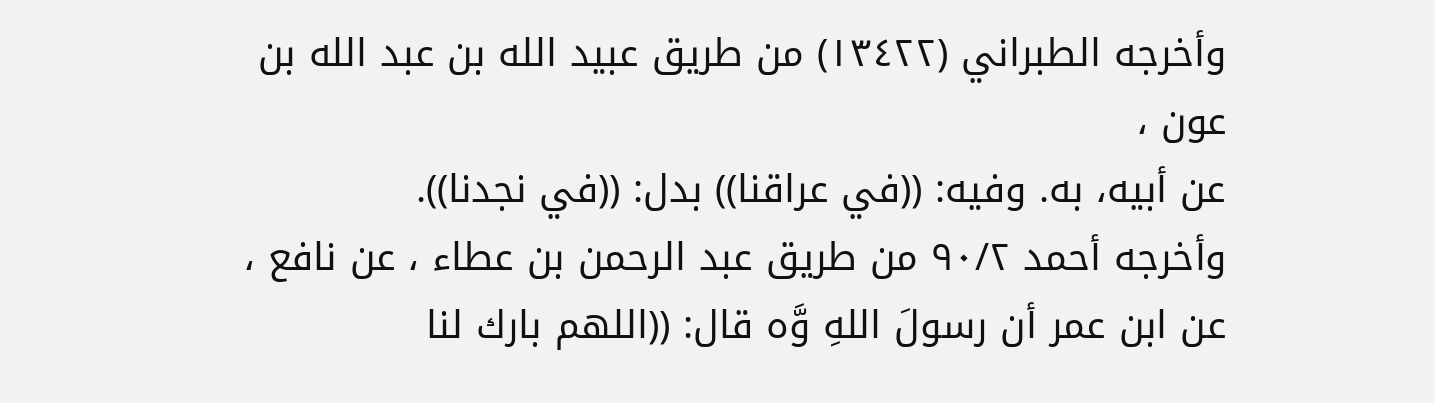وأخرجه الطبراني (١٣٤٢٢) من طريق عبيد الله بن عبد الله بن عون ،
عن أبيه، به. وفيه: ((في عراقنا)) بدل: ((في نجدنا)).
وأخرجه أحمد ٩٠/٢ من طريق عبد الرحمن بن عطاء ، عن نافع ،
عن ابن عمر أن رسولَ اللهِ وَّه قال: ((اللهم بارك لنا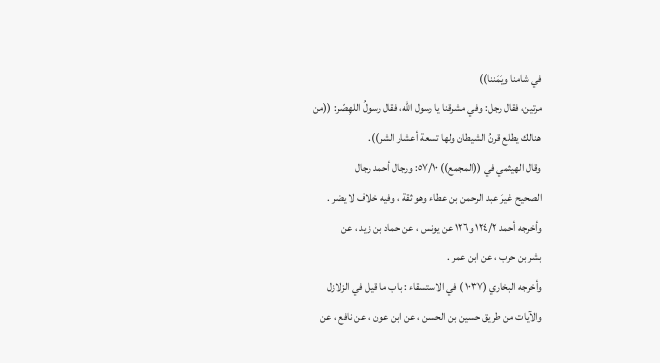في شامنا ويَمَننا))
مرتين، فقال رجل: وفي مشرقنا يا رسول الله، فقال رسولُ اللهِصّر: ((من
هنالك يطلع قرنُ الشيطان ولها تسعة أعشار الشر)).
وقال الهيثمي في ((المجمع)) ٥٧/١٠: ورجال أحمد رجال
الصحيح غيرَ عبد الرحمن بن عطاء وهو ثقة ، وفيه خلاف لا يضر .
وأخرجه أحمد ١٢٤/٢ و١٢٦ عن يونس ، عن حماد بن زيد ، عن
بشر بن حرب ، عن ابن عمر .
وأخرجه البخاري (١٠٣٧ ) في الاستسقاء : باب ما قيل في الزلازل
والآيات من طريق حسين بن الحسن ، عن ابن عون ، عن نافع ، عن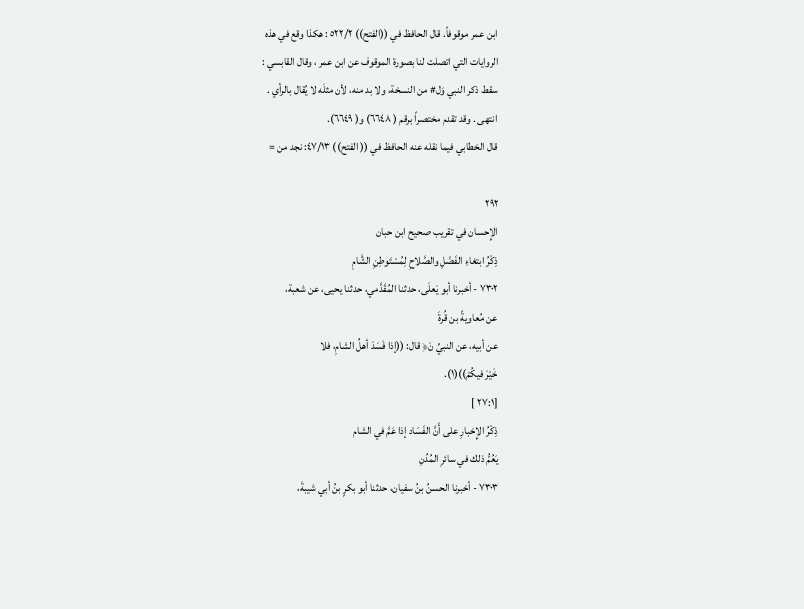ابن عمر موقوفاً. قال الحافظ في ((الفتح)) ٥٢٢/٢ : هكذا وقع في هذه
الروايات التي اتصلت لنا بصورة الموقوف عن ابن عمر ، وقال القابسي :
سقط ذكر النبي وَل# من النسخة، ولا بد منه، لأن مثلَه لا يُقال بالرأي .
انتهى . وقد تقدم مختصراً برقم ( ٦٦٤٨) و( ٦٦٤٩).
قال الخطابي فيما نقله عنه الحافظ في (( الفتح)) ٤٧/١٣: نجد من =

٢٩٢
الإِحسان في تقريب صحيح ابن حبان
ذِكْرُ ابتغاءِ الفَضْلِ والصَّلاحِ لِمُسْتَوطِنِ الشَّامِ
٧٣٠٢ - أخبرنا أبو يَعلَى، حدثنا المُقَدَّمي، حدثنا يحيى، عن شعبة،
عن مُعاويةً بن قُرةَ
عن أبيه، عن النبيِّ نَ﴿ قال: ((إذا فَسَدَ أهلُ الشامِ، فلا
خَيْرَ فیکُمْ))(١).
[٢٧:١ ]
ذِكْرُ الإِخبارِ على أَنَّ الفَسَاد إذا عَمَّ في الشام
يَعُمُّ ذلك في سائرِ المُدُنِ
٧٣٠٣ - أخبرنا الحسنُ بنُ سفيان، حدثنا أبو بكرٍ بنُ أبي شيبةَ،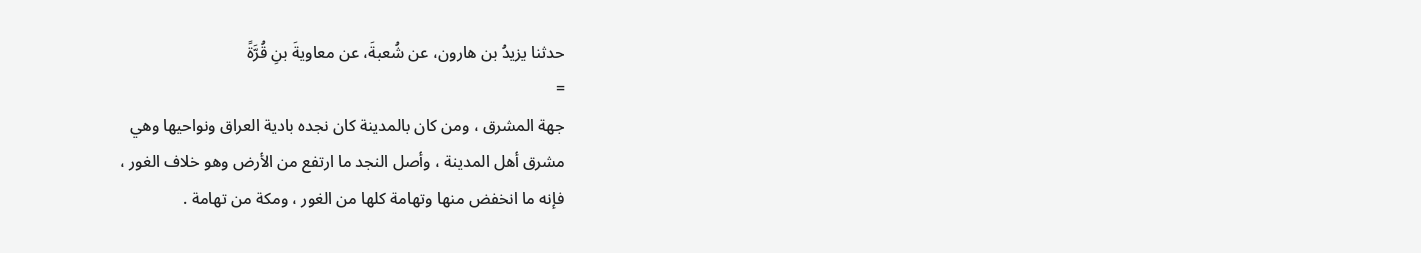حدثنا يزيدُ بن هارون، عن شُعبةَ، عن معاويةَ بنِ قُرَّةً
=
جهة المشرق ، ومن كان بالمدينة كان نجده بادية العراق ونواحيها وهي
مشرق أهل المدينة ، وأصل النجد ما ارتفع من الأرض وهو خلاف الغور ،
فإنه ما انخفض منها وتهامة كلها من الغور ، ومكة من تهامة .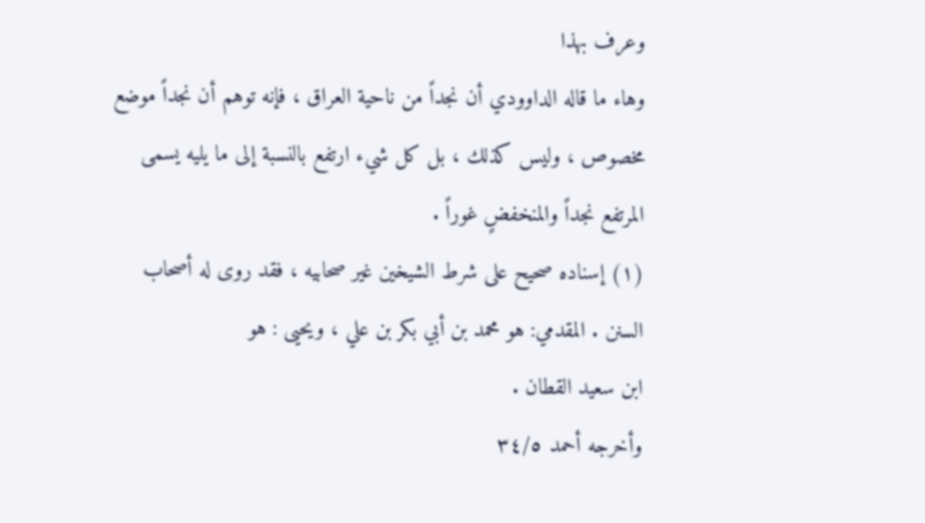وعرف بهذا
وهاء ما قاله الداوودي أن نجداً من ناحية العراق ، فإنه توهم أن نجداً موضع
مخصوص ، وليس كذلك ، بل كل شيء ارتفع بالنسبة إلى ما يليه يسمى
المرتفع نجداً والمنخفضٍ غوراً .
(١) إسناده صحيح على شرط الشيخين غير صحابيه ، فقد روى له أصحاب
السنن . المقدمي: هو محمد بن أبي بكر بن علي ، ويحيى : هو
ابن سعيد القطان .
وأخرجه أحمد ٣٤/٥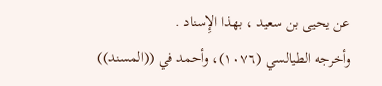عن يحيى بن سعيد ، بهذا الإِسناد .
وأخرجه الطيالسي (١٠٧٦)، وأحمد في ((المسند))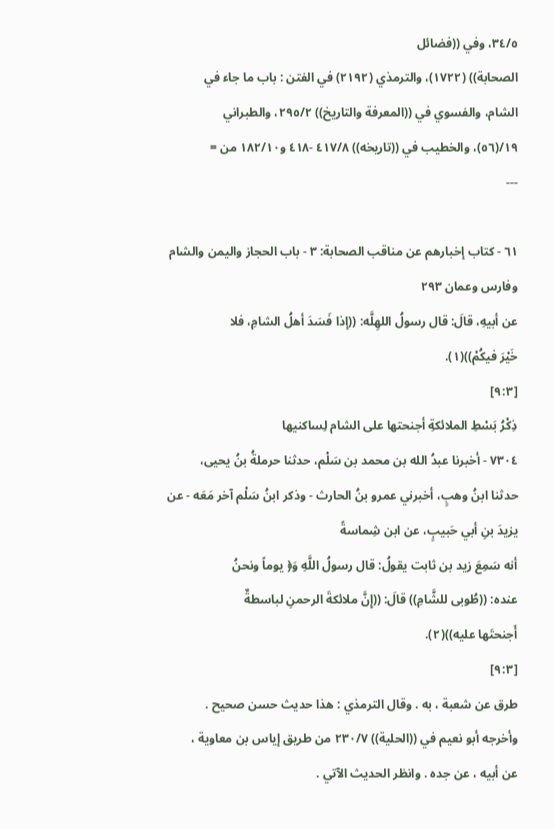٣٤/٥، وفي ((فضائل
الصحابة)) (١٧٢٢)، والترمذي (٢١٩٢) في الفتن : باب ما جاء في
الشام، والفسوي في ((المعرفة والتاريخ)) ٢٩٥/٢، والطبراني
١٩/(٥٦)، والخطيب في ((تاريخه)) ٤١٧/٨ -٤١٨ و١٨٢/١٠ من =
---

٦١ - كتاب إخبارهم عن مناقب الصحابة: ٣ - باب الحجاز واليمن والشام وفارس وعمان ٢٩٣
عن أبيهِ، قالَ: قال رسولُ اللهِلَّه: ((إذا فَسَدَ أهلُ الشامِ، فلا
خَيْرَ فیكُمْ))(١).
[٩:٣]
ذِكْرُ بَسْطِ الملائكةِ أجنحتها على الشام لِساكنيها
٧٣٠٤ - أخبرنا عبدُ الله بن محمد بن سَلْم، حدثنا حرملةُ بنُ يحيى،
حدثنا ابنُ وهبٍ، أخبرني عمرو بنُ الحارث - وذكر ابنُ سَلْم آخر مَعَه - عن
يزيدَ بنِ أبي حَبيبٍ، عن ابن شِماسةً
أنه سَمِعَ زيد بن ثابت يقولُ: قال رسولُ اللَّهِ وَ﴿ يوماً ونحنُ
عنده: ((طُوبى للشَّامِ)) قالَ: ((إِنَّ ملائكةَ الرحمنِ لباسطةٌ
أَجنحتَها عليه))(٢).
[٩:٣]
طرق عن شعبة ، به . وقال الترمذي : هذا حديث حسن صحيح .
وأخرجه أبو نعيم في ((الحلية)) ٢٣٠/٧ من طريق إياس بن معاوية ،
عن أبيه ، عن جده . وانظر الحديث الآتي .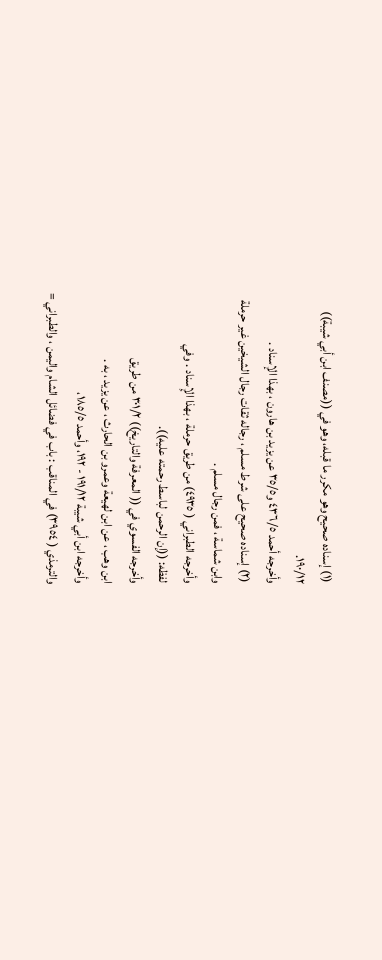(١) إسناده صحيح وهو مكرر ما قبله، وهو في ((مصنف ابن أبي شيبة))
١٩٠/١٢.
وأخرجه أحمد ٤٣٦/٥ و٣٥/٥ عن يزيد بن هارون ، بهذا الإسناد .
(٢) إسناده صحيح على شرط مسلم ، رجاله ثقات رجال الشيخين غير حرملة
وابن شماسة ، فمن رجال مسلم .
وأخرجه الطبراني ( ٤٩٣٥) من طريق حرملة ، بهذا الإِسناد . وفي
لفظه: ((إن الرحمن لباسط رحمته عليه)).
وأخرجه الفسوي في (( المعرفة والتاريخ)) ٣٠١/٢ من طريق
ابن وهب ، عن ابن لهيعة وعمرو بن الحارث ، عن يزيد ، به .
وأخرجه ابن أبي شيبة ١٩١/١٢ - ١٩٢، وأحمد ١٨٥/٥،
والترمذي ( ٣٩٥٤) في المناقب : باب في فضائل الشام واليمن ، والطبراني =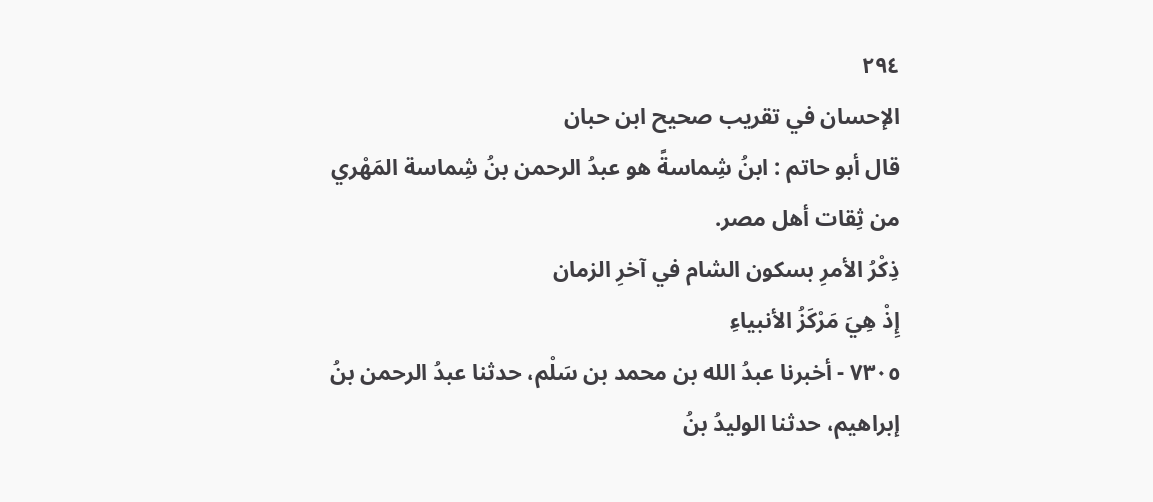٢٩٤
الإحسان في تقريب صحيح ابن حبان
قال أبو حاتم : ابنُ شِماسةً هو عبدُ الرحمن بنُ شِماسة المَهْري
من ثِقات أهل مصر.
ذِكْرُ الأمرِ بسكون الشام في آخرِ الزمان
إِذْ هِيَ مَرْكَزُ الأنبياءِ
٧٣٠٥ - أخبرنا عبدُ الله بن محمد بن سَلْم، حدثنا عبدُ الرحمن بنُ
إبراهيم، حدثنا الوليدُ بنُ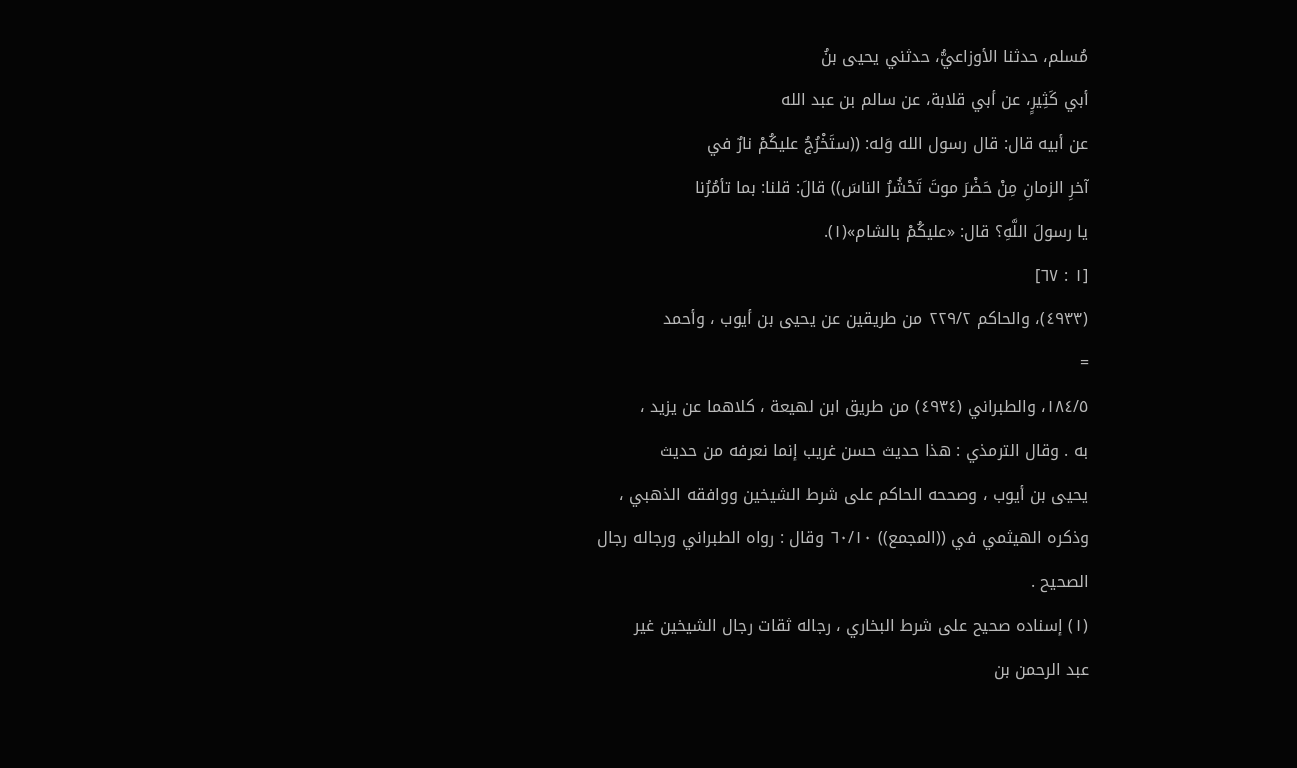مُسلم، حدثنا الأوزاعيُّ، حدثني يحيى بنُ
أبي كَثِيرٍ، عن أبي قلابة، عن سالم بن عبد الله
عن أبيه قال: قال رسول الله وَله: ((ستَخْرُجُ عليكُمْ نارٌ في
آخرِ الزمانِ مِنْ حَضْرَ موتَ تَحْشُرُ الناسَ)) قالَ: قلنا: بما تأمُرُنا
يا رسولَ اللَّهِ؟ قال: «عليكُمْ بالشام»(١).
[١ : ٦٧]
(٤٩٣٣)، والحاكم ٢٢٩/٢ من طريقين عن يحيى بن أيوب ، وأحمد
=
١٨٤/٥، والطبراني (٤٩٣٤) من طريق ابن لهيعة ، كلاهما عن يزيد ،
به . وقال الترمذي : هذا حديث حسن غريب إنما نعرفه من حديث
يحيى بن أيوب ، وصححه الحاكم على شرط الشيخين ووافقه الذهبي ،
وذكره الهيثمي في ((المجمع)) ٦٠/١٠ وقال : رواه الطبراني ورجاله رجال
الصحيح .
(١) إسناده صحيح على شرط البخاري ، رجاله ثقات رجال الشيخين غير
عبد الرحمن بن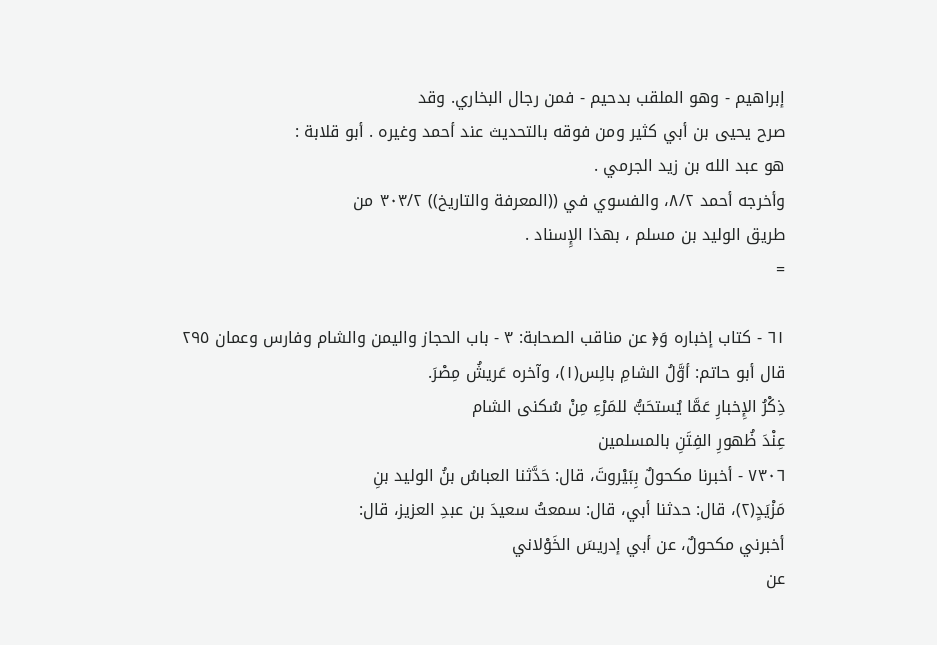إبراهيم - وهو الملقب بدحيم - فمن رجال البخاري. وقد
صرح يحيى بن أبي كثير ومن فوقه بالتحديث عند أحمد وغيره . أبو قلابة :
هو عبد الله بن زيد الجرمي .
وأخرجه أحمد ٨/٢، والفسوي في ((المعرفة والتاريخ)) ٣٠٣/٢ من
طريق الوليد بن مسلم ، بهذا الإِسناد .
=

٦١ - كتاب إخباره وَ﴿ عن مناقب الصحابة: ٣ - باب الحجاز واليمن والشام وفارس وعمان ٢٩٥
قال أبو حاتم: أوَّلُ الشامِ بالِس(١)، وآخره عَريشُ مِصْرَ.
ذِكْرُ الإِخبارِ عَمَّا يُستحَبُّ للمَرْءِ مِنْ سُكنى الشام
عِنْدَ ظُهورِ الفِتَنِ بالمسلمين
٧٣٠٦ - أخبرنا مكحولٌ بِبَيْروتَ، قال: حَدَّثنا العباسُ بنُ الوليد بنِ
مَزْيَدٍ(٢)، قال: حدثنا أبي، قال: سمعتُ سعيدَ بن عبدِ العزيز، قال:
أخبرني مكحولٌ، عن أبي إدريسَ الخَوْلاني
عن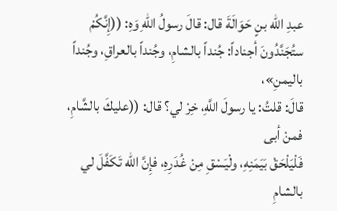عبدِ الله بنٍ حَوَالَةَ قال: قالَ رسولُ اللهِ وَهِ: ((إِنَّكُمْ
ستُجَنَّدُونَ أجناداً: جُنداً بالشامِ، وجُنداً بالعراقِ، وجُنداً باليمنِ»،
قالَ: قلتُ: يا رسولَ اللَّهِ، خِرْ لي؟ قال: ((عليكَ بالشَّامِ، فمنْ أبى
فَلْيَلْحَقْ بَيَمَنِهِ، ولْيَسْقِ مِنْ غُدَرِهِ، فإِنَّ الله تَكَفَّلَ لي بالشامِ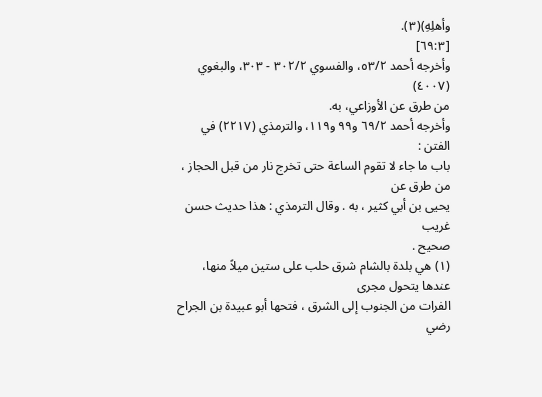وأهلِهِ)(٣).
[٦٩:٣]
وأخرجه أحمد ٥٣/٢، والفسوي ٣٠٢/٢ - ٣٠٣، والبغوي (٤٠٠٧)
من طرق عن الأوزاعي، به.
وأخرجه أحمد ٦٩/٢ و٩٩ و١١٩، والترمذي (٢٢١٧) في الفتن :
باب ما جاء لا تقوم الساعة حتى تخرج نار من قبل الحجاز ، من طرق عن
يحيى بن أبي كثير ، به . وقال الترمذي : هذا حديث حسن غريب
صحيح .
(١) هي بلدة بالشام شرق حلب على ستين ميلاً منها، عندها يتحول مجرى
الفرات من الجنوب إلى الشرق ، فتحها أبو عبيدة بن الجراح رضي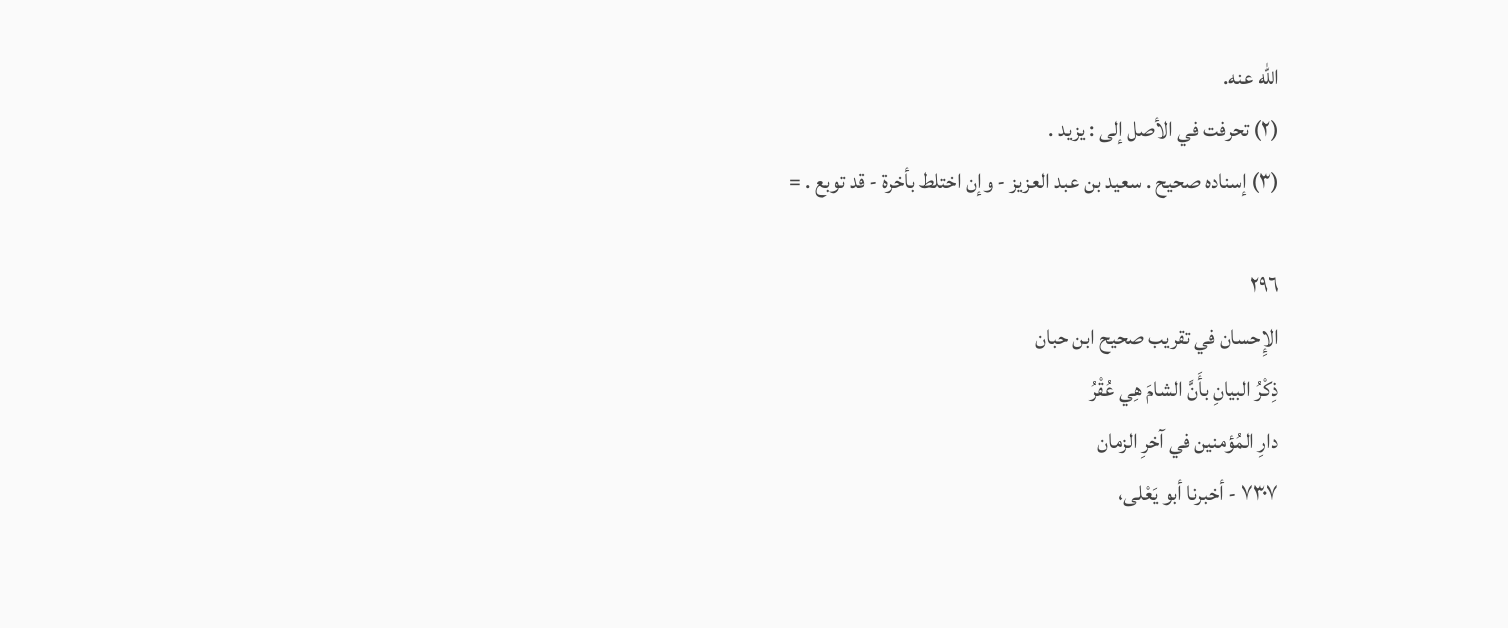الله عنه.
(٢) تحرفت في الأصل إلى : يزيد .
(٣) إسناده صحيح . سعيد بن عبد العزيز - وإن اختلط بأخرة - قد توبع . =

٢٩٦
الإِحسان في تقريب صحيح ابن حبان
ذِكْرُ البيانِ بأَنَّ الشامَ هِي عُقْرُ
دارِ المُؤمنين في آخرِ الزمان
٧٣٠٧ - أخبرنا أبو يَعْلى،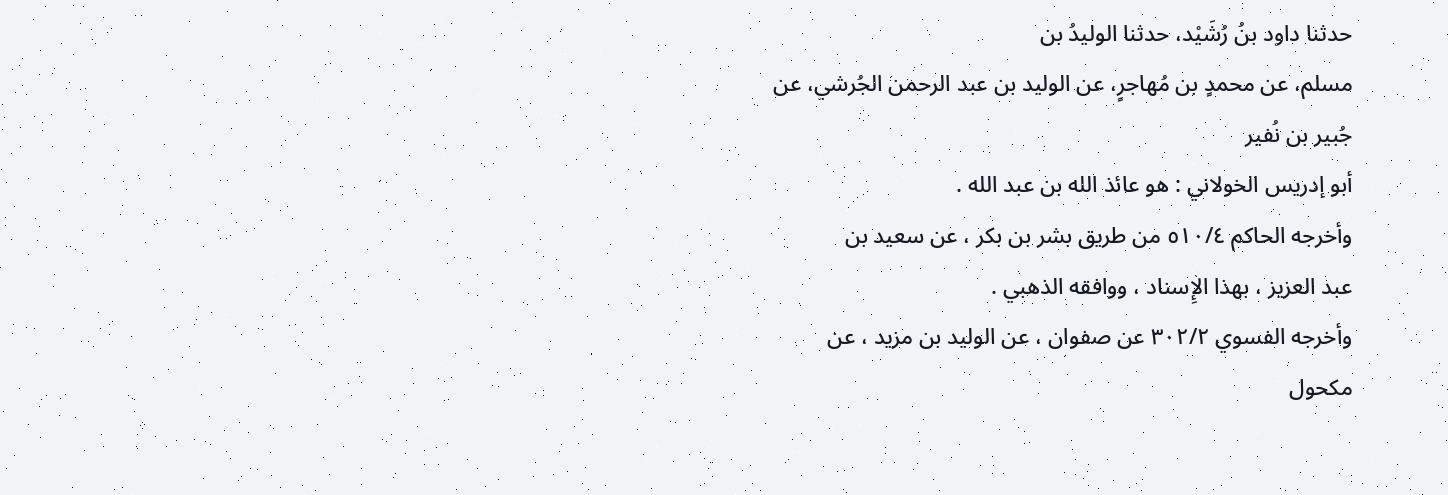حدثنا داود بنُ رُشَيْد، حدثنا الوليدُ بن
مسلم، عن محمدٍ بن مُهاجرٍ، عن الوليد بن عبد الرحمن الجُرشي، عن
جُبير بن نُفير
أبو إدريس الخولاني : هو عائذ الله بن عبد الله .
وأخرجه الحاكم ٥١٠/٤ من طريق بشر بن بكر ، عن سعيد بن
عبد العزيز ، بهذا الإِسناد ، ووافقه الذهبي .
وأخرجه الفسوي ٣٠٢/٢ عن صفوان ، عن الوليد بن مزيد ، عن
مكحول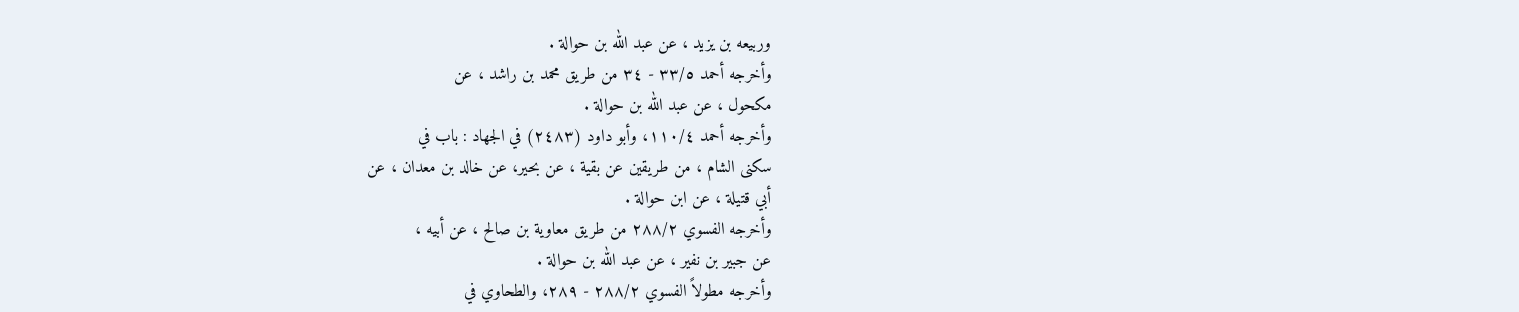وربيعه بن يزيد ، عن عبد الله بن حوالة .
وأخرجه أحمد ٣٣/٥ - ٣٤ من طريق محمد بن راشد ، عن
مكحول ، عن عبد الله بن حوالة .
وأخرجه أحمد ١١٠/٤، وأبو داود (٢٤٨٣) في الجهاد : باب في
سكنى الشام ، من طريقين عن بقية ، عن بحير، عن خالد بن معدان ، عن
أبي قتيلة ، عن ابن حوالة .
وأخرجه الفسوي ٢٨٨/٢ من طريق معاوية بن صالح ، عن أبيه ،
عن جبير بن نفير ، عن عبد الله بن حوالة .
وأخرجه مطولاً الفسوي ٢٨٨/٢ - ٢٨٩، والطحاوي في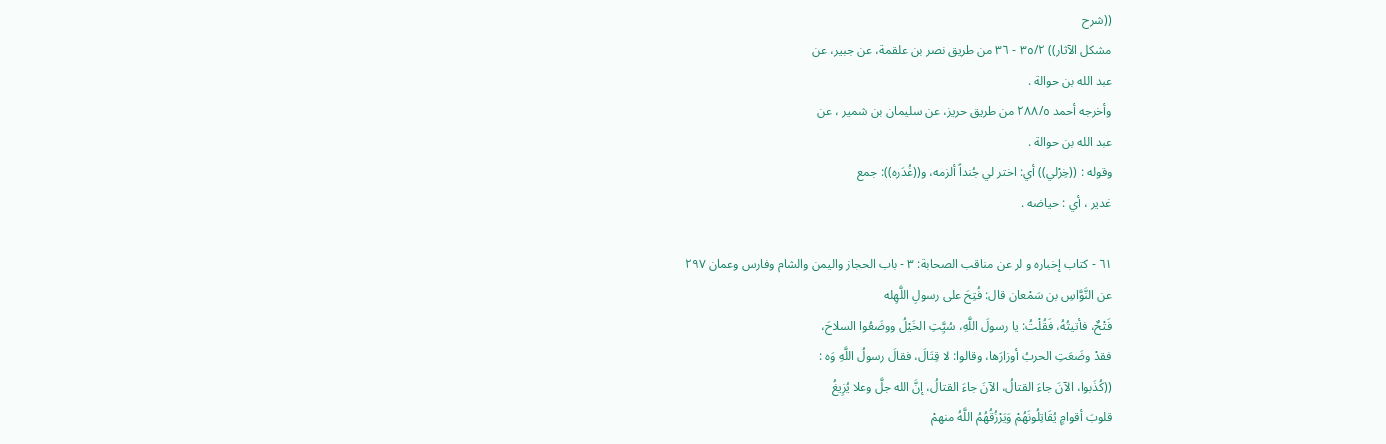((شرح
مشكل الآثار)) ٣٥/٢ - ٣٦ من طريق نصر بن علقمة، عن جبير، عن
عبد الله بن حوالة .
وأخرجه أحمد ٢٨٨/٥ من طريق حريز، عن سليمان بن شمير ، عن
عبد الله بن حوالة .
وقوله : ((خِرْلي)) أي: اختر لي جُنداً ألزمه، و((غُدَره)): جمع
غدير ، أي : حياضه .

٦١ - كتاب إخباره و لر عن مناقب الصحابة: ٣ - باب الحجاز واليمن والشام وفارس وعمان ٢٩٧
عن النَّوَّاسِ بن سَمْعان قال: فُتِحَ على رسولِ اللَّهِله
فَتْحٌ، فأتيتُهُ، فَقُلْتُ: يا رسولَ اللَّهِ، سُيَِّتِ الخَيْلُ ووضَعُوا السلاحَ،
فقدْ وضَعَتِ الحربُ أوزارَها، وقالوا: لا قِتَالَ، فقالَ رسولُ اللَّهِ وَه :
((كُذَبوا، الآنَ جاءَ القتالُ، الآنَ جاءَ القتالُ، إنَّ الله جلَّ وعلا يُزِيغُ
قلوبَ أقوامٍ يُقَاتِلُونَهُمْ وَيَرْزُقُهُمُ اللَّهُ منهمْ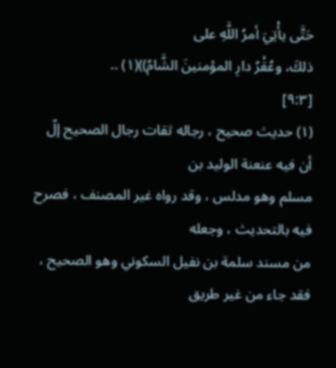حَتَّى يأْتِيَ أمرُ اللَّهِ على
ذلكَ، وعُقْرُ دارِ المؤمنينَ الشَّامُ))(١) ..
[٩:٣]
(١) حديث صحيح ، رجاله ثقات رجال الصحيح إلّ أن فيه عنعنة الوليد بن
مسلم وهو مدلس ، وقد رواه غير المصنف ، فصرح فيه بالتحديث ، وجعله
من مسند سلمة بن نفيل السكوني وهو الصحيح ، فقد جاء من غير طريق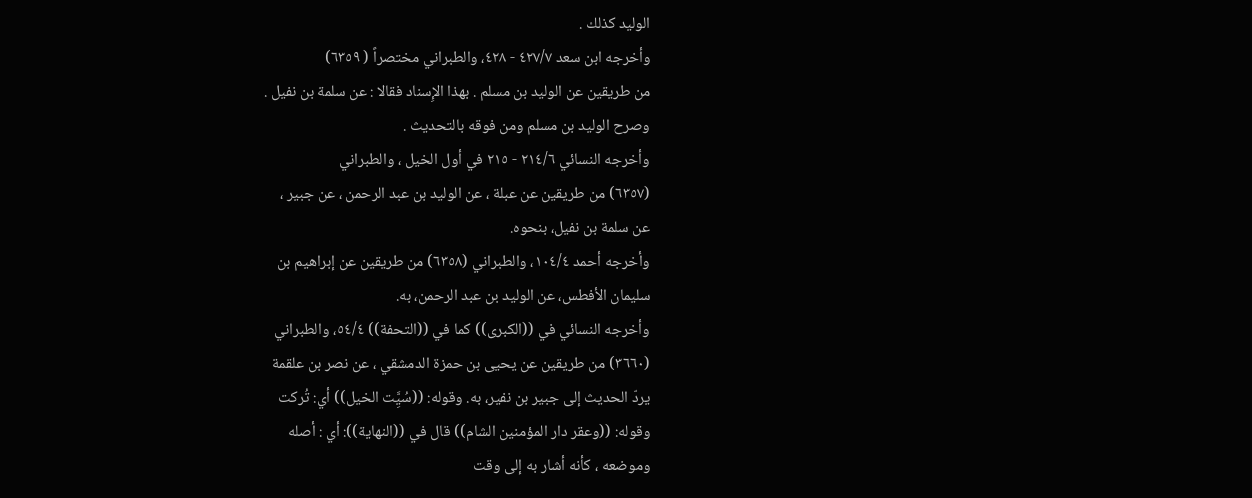الوليد كذلك .
وأخرجه ابن سعد ٤٢٧/٧ - ٤٢٨، والطبراني مختصراً ( ٦٣٥٩)
من طريقين عن الوليد بن مسلم . بهذا الإِسناد فقالا : عن سلمة بن نفيل .
وصرح الوليد بن مسلم ومن فوقه بالتحديث .
وأخرجه النسائي ٢١٤/٦ - ٢١٥ في أول الخيل ، والطبراني
(٦٣٥٧) من طريقين عن عبلة ، عن الوليد بن عبد الرحمن ، عن جبير ،
عن سلمة بن نفيل، بنحوه.
وأخرجه أحمد ١٠٤/٤، والطبراني (٦٣٥٨) من طريقين عن إبراهيم بن
سليمان الأفطس، عن الوليد بن عبد الرحمن، به.
وأخرجه النسائي في ((الكبرى)) كما في ((التحفة)) ٥٤/٤، والطبراني
(٣٦٦٠) من طريقين عن يحيى بن حمزة الدمشقي ، عن نصر بن علقمة
يردّ الحديث إلى جبير بن نفير، به. وقوله: ((سُيَِّت الخيل)) أي: تُركت
وقوله: ((وعقر دار المؤمنين الشام)) قال في ((النهاية)): أي : أصله
وموضعه ، كأنه أشار به إلى وقت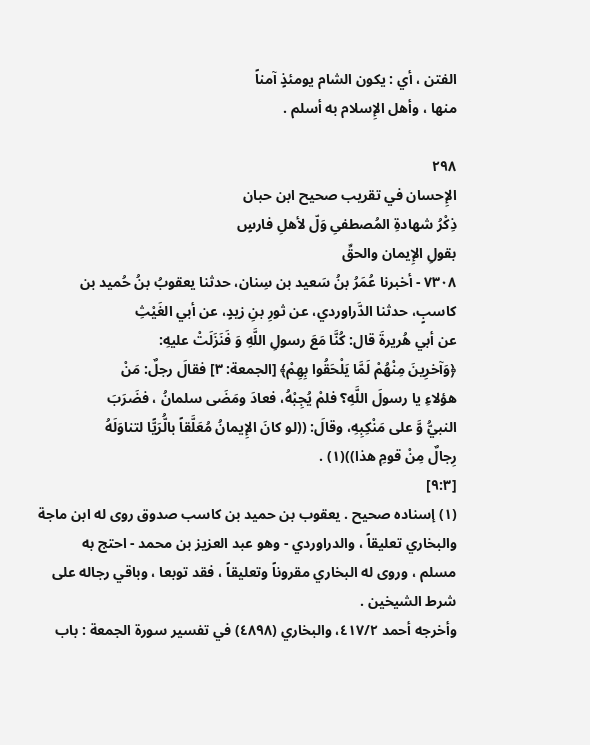الفتن ، أي : يكون الشام يومئذٍ آمناً
منها ، وأهل الإِسلام به أسلم .

٢٩٨
الإِحسان في تقريب صحيح ابن حبان
ذِكْرُ شهادةِ المُصطفىِ وَلّ لأهلِ فارسٍ
بقولِ الإِيمان والحقِّ
٧٣٠٨ - أخبرنا عُمَرُ بنُ سَعيد بن سِنان، حدثنا يعقوبُ بنُ حُميد بن
كاسبٍ، حدثنا الدَّراوردي، عن ثورِ بنِ زيدٍ، عن أبي الغَيْثِ
عن أبي هُريرةَ قال: كُنَّا مَعَ رسولِ اللَّهِ وَ فَنَزَلَتْ عليهِ:
﴿وَآخرِينَ مِنْهُمْ لَمَّا يَلْحَقُوا بِهِمْ﴾ [الجمعة: ٣] فقالَ رجلٌ: مَنْ
هؤلاءِ يا رسولَ اللَّهِ؟ فلمْ يُجِبْهُ، فعادَ ومَضَى سلمانُ ، فضَرَبَ
النبيُّ وَّ على مَنْكِبِهِ، وقالَ: ((لو كانَ الإِيمانُ مُعَلَّقاً بالُّرَيًّا لتناوَلَهُ
رِجالٌ مِنْ قومِ هذا))(١) .
[٩:٣]
(١) إسناده صحيح . يعقوب بن حميد بن كاسب صدوق روى له ابن ماجة
والبخاري تعليقاً ، والدراوردي - وهو عبد العزيز بن محمد - احتج به
مسلم ، وروى له البخاري مقروناً وتعليقاً ، فقد توبعا ، وباقي رجاله على
شرط الشيخين .
وأخرجه أحمد ٤١٧/٢، والبخاري (٤٨٩٨) في تفسير سورة الجمعة : باب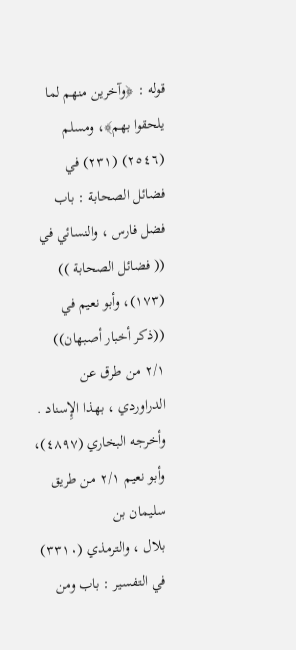قوله : ﴿وآخرين منهم لما يلحقوا بهم﴾، ومسلم (٢٥٤٦) (٢٣١) في
فضائل الصحابة : باب فضل فارس ، والنسائي في (( فضائل الصحابة ))
(١٧٣)، وأبو نعيم في ((ذكر أخبار أصبهان)) ٢/١ من طرق عن
الدراوردي ، بهذا الإِسناد .
وأخرجه البخاري (٤٨٩٧)، وأبو نعيم ٢/١ من طريق سليمان بن
بلال ، والترمذي (٣٣١٠) في التفسير : باب ومن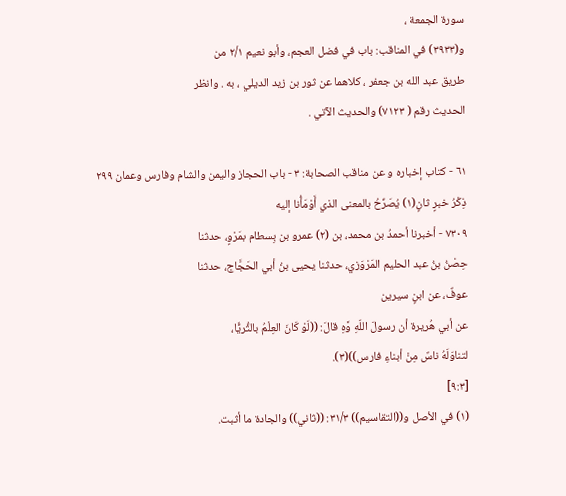سورة الجمعة ،
و(٣٩٣٣) في المناقب: باب في فضل العجم، وأبو نعيم ٢/١ من
طريق عبد الله بن جعفر ، كلاهما عن ثور بن زيد الديلي ، به . وانظر
الحديث رقم ( ٧١٢٣) والحديث الآتي .

٦١ - كتاب إخباره و عن مناقب الصحابة: ٣ - باب الحجاز واليمن والشام وفارس وعمان ٢٩٩
ذِكْرُ خبرٍ ثانٍ(١) يُصَرِّحُ بالمعنى الذي أَوْمَأُنا إليه
٧٣٠٩ - أخبرنا أحمدُ بن محمد، بن (٢) عمرو بن بِسطام بمَرْوٍ، حدثنا
حِصْنُ بنُ عبد الحليم المَرْوَزي، حدثنا يحيى بنُ أبي الحَجَّاج، حدثنا
عوفٌ، عن ابنٍ سيرين
عن أبي هُريرة أن رسولَ اللّهِ وَّهِ قالَ: ((لَوْ كَانَ العِلْمُ بالثُّريًّا،
لتناوَلَهُ ناسٌ مِنْ أبناءِ فارس))(٣).
[٩:٣]
(١) في الأصل و((التقاسيم)) ٣١/٣: ((ثاني)) والجادة ما أثبت.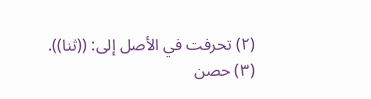(٢) تحرفت في الأصل إلى: ((ثنا)).
(٣) حصن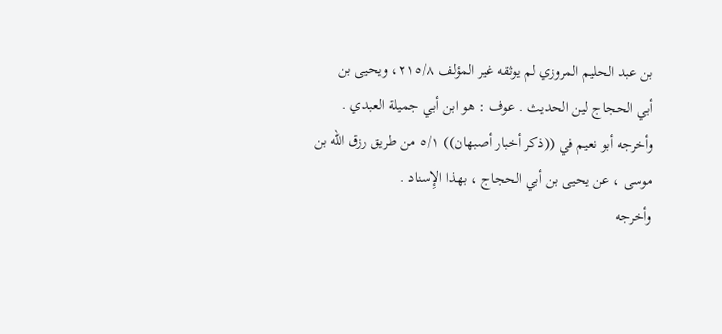بن عبد الحليم المروزي لم يوثقه غير المؤلف ٢١٥/٨، ويحيى بن
أبي الحجاج لين الحديث . عوف : هو ابن أبي جميلة العبدي .
وأخرجه أبو نعيم في ((ذكر أخبار أصبهان)) ٥/١ من طريق رزق الله بن
موسى ، عن يحيى بن أبي الحجاج ، بهذا الإِسناد .
وأخرجه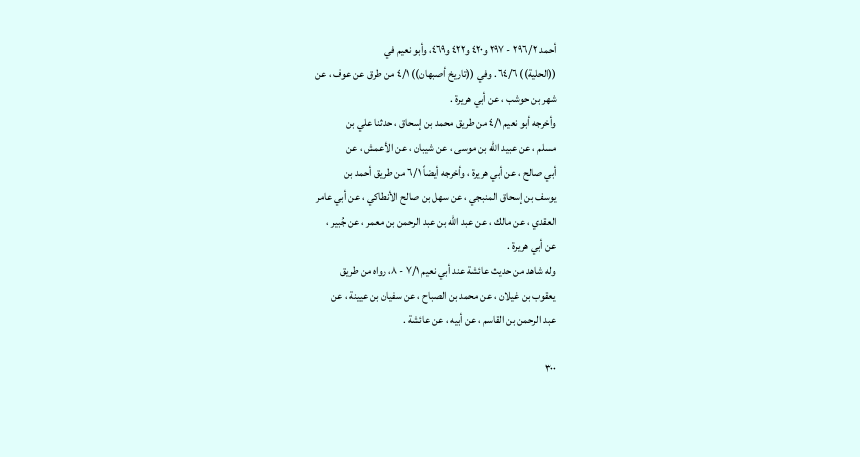أحمد ٢٩٦/٢ - ٢٩٧ و٤٢٠ و٤٢٢ و٤٦٩، وأبو نعيم في
((الحلية)) ٦٤/٦. وفي ((تاريخ أصبهان)) ٤/١ من طرق عن عوف ، عن
شهر بن حوشب ، عن أبي هريرة .
وأخرجه أبو نعيم ٤/١ من طريق محمد بن إسحاق ، حدثنا علي بن
مسلم ، عن عبيد الله بن موسى ، عن شيبان ، عن الأعمش ، عن
أبي صالح ، عن أبي هريرة ، وأخرجه أيضاً ٦/١ من طريق أحمد بن
يوسف بن إسحاق المنبجي ، عن سهل بن صالح الأنطاكي ، عن أبي عامر
العقدي ، عن مالك ، عن عبد الله بن عبد الرحمن بن معمر ، عن جُبير ،
عن أبي هريرة .
وله شاهد من حديث عائشة عند أبي نعيم ٧/١ - ٨، رواه من طريق
يعقوب بن غيلان ، عن محمد بن الصباح ، عن سفيان بن عيينة ، عن
عبد الرحمن بن القاسم ، عن أبيه ، عن عائشة .

٣٠٠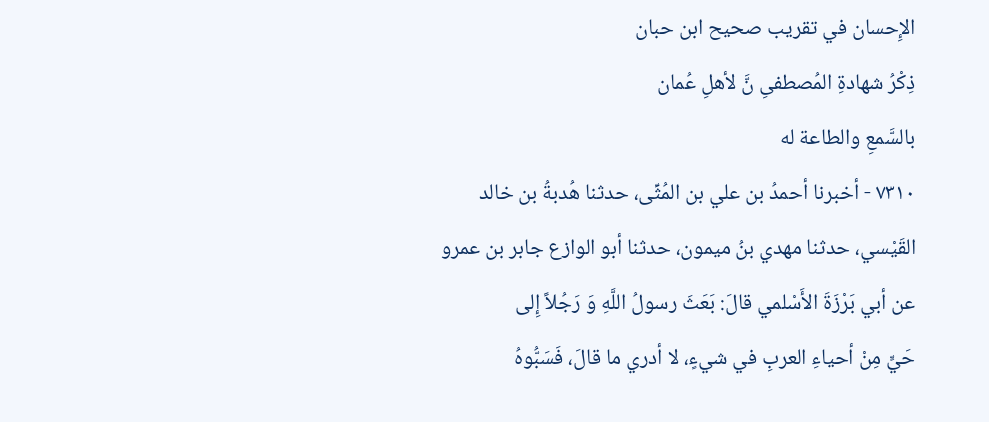الإِحسان في تقریب صحيح ابن حبان
ذِكْرُ شهادةِ المُصطفىِ نَّ لأهلِ عُمان
بالسَّمعِ والطاعة له
٧٣١٠ - أخبرنا أحمدُ بن علي بن المُثِّى، حدثنا هُدبةُ بن خالد
القَيْسي، حدثنا مهدي بنُ ميمون، حدثنا أبو الوازع جابر بن عمرو
عن أبي بَرْزَةَ الأَسْلمي قالَ: بَعَثَ رسولُ اللَّهِ وَ رَجُلاً إِلى
حَيٍّ مِنْ أحياءِ العربِ في شيءٍ، لا أدري ما قالَ، فَسَبُّوهُ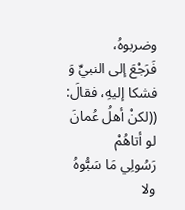وضربوهُ،
فَرَجْعَ إلى النبيِّ وَ فشكا إليهِ، فقالَ: ((لكنْ أهلُ عُمانَ لو أتاهُمْ
رَسُولِي مَا سَبُّوهُ ولا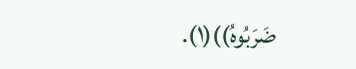ضَرَبُوهُ))(١).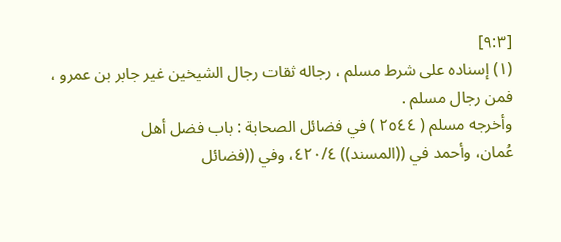[٩:٣]
(١) إسناده على شرط مسلم ، رجاله ثقات رجال الشيخين غير جابر بن عمرو ،
فمن رجال مسلم .
وأخرجه مسلم ( ٢٥٤٤ ) في فضائل الصحابة : باب فضل أهل
عُمان، وأحمد في ((المسند)) ٤٢٠/٤، وفي ((فضائل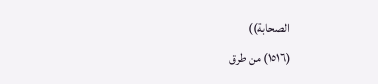الصحابة))
(١٥١٦) من طرق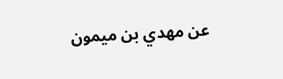عن مهدي بن ميمون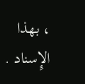، بهذا الإِسناد .